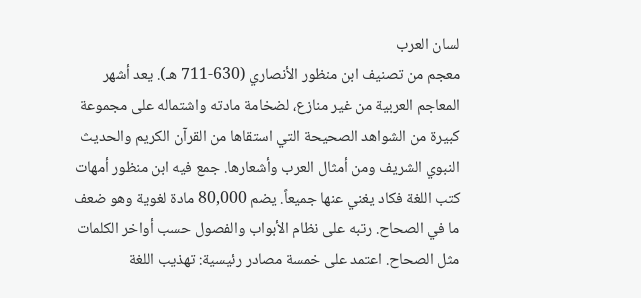لسان العرب
معجم من تصنيف ابن منظور الأنصاري (630-711 هـ). يعد أشهر المعاجم العربية من غير منازع، لضخامة مادته واشتماله على مجموعة كبيرة من الشواهد الصحيحة التي استقاها من القرآن الكريم والحديث النبوي الشريف ومن أمثال العرب وأشعارها. جمع فيه ابن منظور أمهات كتب اللغة فكاد يغني عنها جميعاً. يضم 80,000 مادة لغوية وهو ضعف ما في الصحاح. رتبه على نظام الأبواب والفصول حسب أواخر الكلمات مثل الصحاح. اعتمد على خمسة مصادر رئيسية: تهذيب اللغة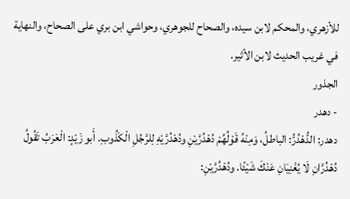للأزهري، والمحكم لابن سيده، والصحاح للجوهري، وحواشي ابن بري على الصحاح، والنهاية في غريب الحديث لابن الأثير.
الجذور
- دهدر
دهدر: الدُّهْدُرُّ: الباطلُ، وَمِنْهُ قَوْلُهُمْ دُهْدُرَّيْنِ ودُهْدُرَّيْهِ لِلرَّجُلِ الْكَذُوبِ. أَبو زَيْدٍ: الْعَرَبُ تَقُولُ دُهْدُرَّانِ لَا يُغْنِيَانِ عَنْكَ شَيْئًا. ودُهْدُرَّيْنِ: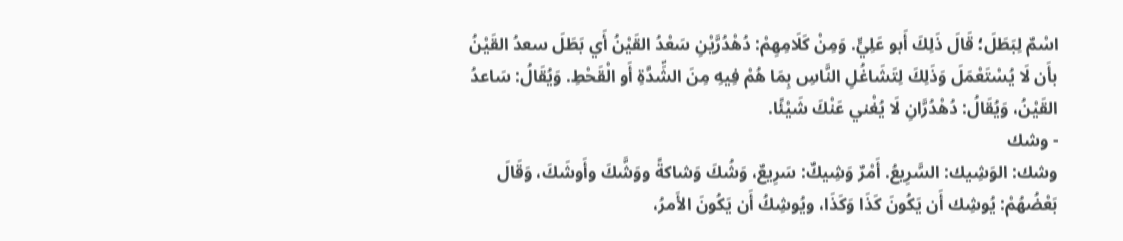اسْمٌ لِبَطَلَ؛ قَالَ ذَلِكَ أَبو عَلِيٍّ. وَمِنْ كَلَامِهِمْ: دُهْدُرَّيْنِ سَعْدُ القَيْنُ أَي بَطَلَ سعدُ القَيْنُ بأَن لَا يُسْتَعْمَلَ وَذَلِكَ لِتَشَاغُلِ النَّاسِ بِمَا هُمْ فِيهِ مِنَ الشِّدَّةِ أَو الْقَحْطِ. وَيُقَالُ: سَاعدُ القَيْنُ، وَيُقَالُ: دُهْدُرَّانِ لَا يُغْني عَنْكَ شَيْئًا.
- وشك
وشك: الوَشِيك: السَّرِيعُ. أَمْرٌ وَشِيكٌ: سَرِيعٌ، وَشُكَ وَشاكةً ووَشَّكَ وأَوشَكَ، وَقَالَ بَعْضُهُمْ: يُوشِك أَن يَكُونَ كَذَا وَكَذَا، ويُوشِكُ أَن يَكُونَ الأَمرُ،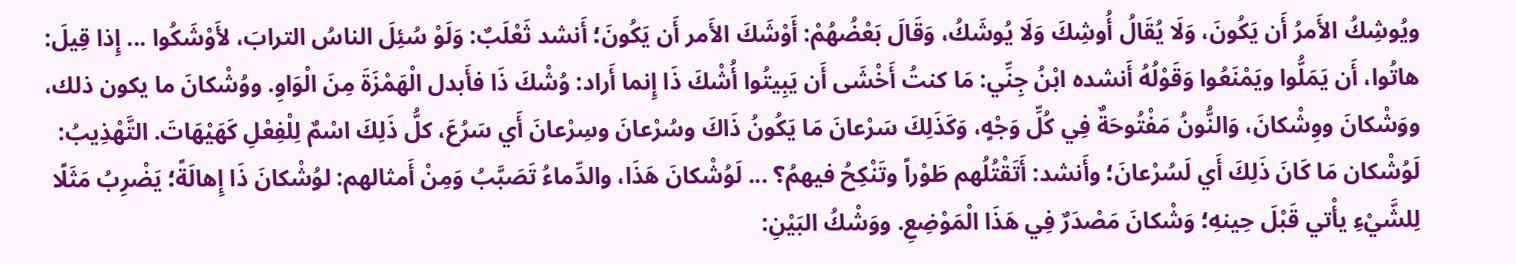ويُوشِكُ الأَمرُ أَن يَكُونَ، وَلَا يُقَالُ أُوشِكَ وَلَا يُوشَكُ، وَقَالَ بَعْضُهُمْ: أَوْشَكَ الأَمر أَن يَكُونَ؛ أَنشد ثَعْلَبٌ: وَلَوْ سُئِلَ الناسُ الترابَ، لأَوْشَكُوا ... إِذا قِيلَ: هاتُوا، أَن يَمَلُّوا ويَمْنَعُوا وَقَوْلُهُ أَنشده ابْنُ جِنِّي: مَا كنتُ أَخْشَى أَن يَبِيتُوا أُشْكَ ذَا إِنما أَراد: وُشْكَ ذَا فأَبدل الْهَمْزَةَ مِنَ الْوَاوِ. ووُشْكانَ ما يكون ذلك، ووَشْكانَ ووِشْكانَ، وَالنُّونُ مَفْتُوحَةٌ فِي كُلِّ وَجْهٍ، وَكَذَلِكَ سَرْعانَ مَا يَكُونُ ذَاكَ وسُرْعانَ وسِرْعانَ أَي سَرُعَ، كلُّ ذَلِكَ اسْمٌ لِلْفِعْلِ كَهَيْهَاتَ. التَّهْذِيبُ: لَوُشْكان مَا كَانَ ذَلِكَ أَي لَسُرْعانَ؛ وأَنشد: أَتَقْتُلُهم طَوْراً وتَنْكِحُ فيهمُ؟ ... لَوُشْكانَ هَذَا، والدِّماءُ تَصَبَّبُ وَمِنْ أَمثالهم: لوُشْكانَ ذَا إِهالَةً؛ يَضْرِبُ مَثَلًا لِلشَّيْءِ يأْتي قَبْلَ حِينهِ؛ وَشْكانَ مَصْدَرٌ فِي هَذَا الْمَوْضِعِ. ووَشْكُ البَيْنِ: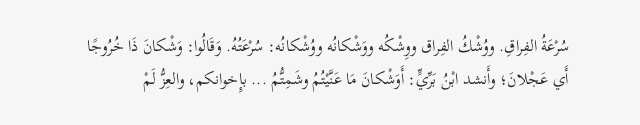سُرْعَةُ الفِراقِ. ووُشْكُ الفِراق ووِشْكُه ووَشْكانُه ووُشْكانُه: سُرْعَتُهُ. وَقَالُوا: وَشْكانَ ذَا خُرُوجًا أَي عَجْلانَ؛ وأَنشد ابْنُ بَرِّيٍّ: أَوَشْكانَ مَا عَنَّيْتُمُ وشَمِتُّمُ ... بإِخوانكم، والعِزُّ لَمْ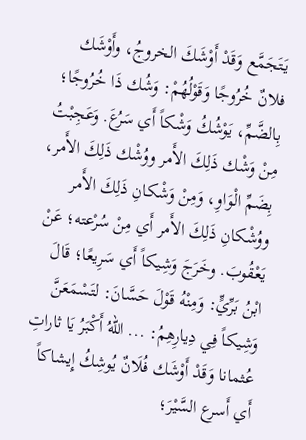يَتَجَمَّع وَقَدْ أَوْشَكَ الخروجُ، وأَوْشَك فلانٌ خُرُوجًا وَقَوْلُهُمْ: وَشُك ذَا خُرُوجًا؛ بِالضَّمِّ، يَوْشُكُ وَشْكاً أَي سَرُعَ. وَعَجِبْتُ مِنْ وَشْك ذَلِكَ الأَمر ووُشْك ذَلِكَ الأَمر، بِضَمِّ الْوَاوِ، وَمِنْ وَشْكانِ ذَلِكَ الأَمر ووُشْكانِ ذَلِكَ الأَمر أَي مِنْ سُرْعته؛ عَنْ يَعْقُوبَ. وخَرَجَ وَشِيكاً أَي سَرِيعًا؛ قَالَ ابْنُ بَرِّيٍّ: وَمِنْهُ قَوْلَ حَسَّانَ: لتَسْمَعَنَّ وَشِيكاً فِي دِيارِهِمُ: ... اللهُ أَكْبَرُ يَا ثاراتِ عُثمانا وَقَدْ أَوْشَك فُلَانٌ يُوشِكُ إِيشاكاً أَي أَسرع السَّيْرَ؛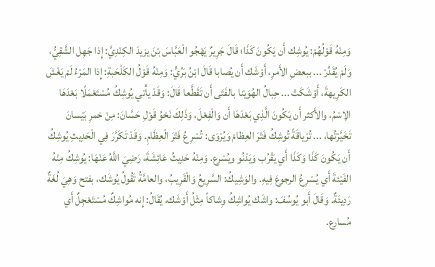وَمِنْهُ قَوْلُهُمْ: يُوشِك أَن يَكُونَ كَذَا؛ قَالَ جَرِيرٌ يَهْجُو الْعَبَّاسَ بْنَ يزيدَ الكِنْدِيَّ: إِذا جَهِل الشَّقِيُّ، وَلَمْ يُقَدِّرْ ... ببعضِ الأَمرِ، أَوْشَك أَن يُصابا قَالَ ابْنُ بَرِّيٍّ: وَمِنْهُ قَوْلُ الكَلْحَبةِ: إِذا المَرْءُ لَمْ يَغْشَ الكَرِيهةَ، أَوْشَكَتْ ... حِبالُ الهُوَيْنا بالفَتَى أَن تَقَطَّعا قَالَ: وَقَدْ يأْتي يُوشِكُ مُسْتَعْمَلًا بَعْدَهَا الِاسْمُ، والأَكثر أَن يَكُونَ الَّذِي بَعْدَهَا أَن وَالْفِعْلَ، وَذَلِكَ نَحْوُ قَوْلِ حَسَّانَ: مِنْ خمرِ بَيْسانَ تَخَيَّرْتُها، ... تُرْياقَةً تُوشِكُ فَتْرَ العِظامْ وَيُرْوَى: تُسْرِعُ فَتْرَ الْعِظَامِ. وَقَدْ تَكَرَّرَ فِي الْحَدِيثِ يُوشِكُ أَن يَكُونَ كَذَا وَكَذَا أَي يَقْرُب وَيَدْنُو ويُسْرع. وَمِنْهُ حَدِيثُ عَائِشَةَ، رَضِيَ اللَّهُ عَنْهَا: يُوشِكُ مِنْهُ الفَيْئةَ أَي يُسْرِعُ الرجوعَ فِيهِ. والوَشِيكُ: السَّرِيعُ وَالْقَرِيبُ، والعامَّةُ تَقُولُ يُوشَك، بفتح وَهِيَ لُغَةٌ رَدِيئَةٌ. وَقَالَ أَبو يُوسُفَ: واشَك يُواشِكُ وِشاكاً مِثْلُ أَوْشَك، يُقَالُ: إِنه مُواشِكٌ مُسْتَعْجِلٌ أَي مُسارع.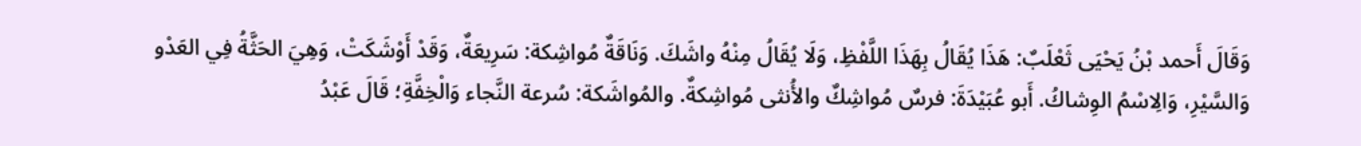وَقَالَ أَحمد بْنُ يَحْيَى ثَعْلَبٌ: هَذَا يُقَالُ بِهَذَا اللَّفْظِ، وَلَا يُقَالُ مِنْهُ واشَكَ. وَنَاقَةٌ مُواشِكة: سَرِيعَةٌ، وَقَدْ أَوْشَكَتْ، وَهِيَ الحَثَّةُ فِي العَدْو وَالسَّيْرِ، وَالِاسْمُ الوِشاكُ. أَبو عُبَيْدَةَ: فرسٌ مُواشِكٌ والأُنثى مُواشِكةٌ. والمُواشَكة: سُرعة النَّجاء وَالْخِفَّةِ؛ قَالَ عَبْدُ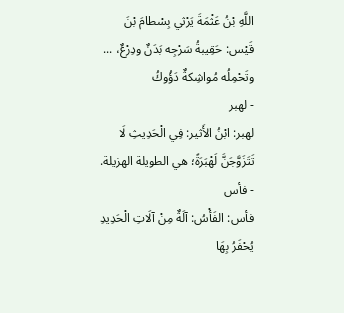اللَّهِ بْنُ عَثْمَةَ يَرْثي بِسْطامَ بْنَ قَيْس: حَقِيبةُ سَرْجِه بَدَنٌ ودِرْعٌ، ... وتَحْمِلُه مُواشِكةٌ دَؤُوكُ
- لهبر
لهبر: ابْنُ الأَثير: فِي الْحَدِيثِ لَا تَتَزَوَّجَنَّ لَهْبَرَةً؛ هي الطويلة الهزيلة.
- فأس
فأس: الفَأْسُ: آلَةٌ مِنْ آلَاتِ الْحَدِيدِ يُحْفَرُ بِهَا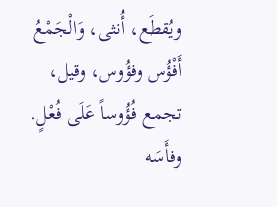ويُقطَع، أُنثى، وَالْجَمْعُ أَفْؤُس وفؤُوس، وقيل، تجمع فُؤُوساً عَلَى فُعْلٍ. وفأَسَه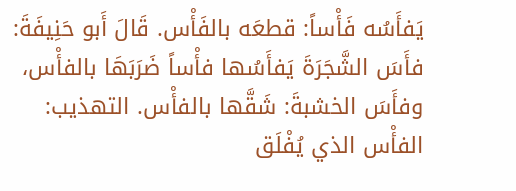يَفأَسُه فَأْساً: قطعَه بالفَأْس. قَالَ أَبو حَنِيفَةَ: فأَسَ الشَّجَرَةَ يَفأَسُها فأْساً ضَرَبَهَا بالفأْس، وفأَسَ الخشبةَ: شَقَّها بالفأْس. التهذيب: الفأْس الذي يُفْلَق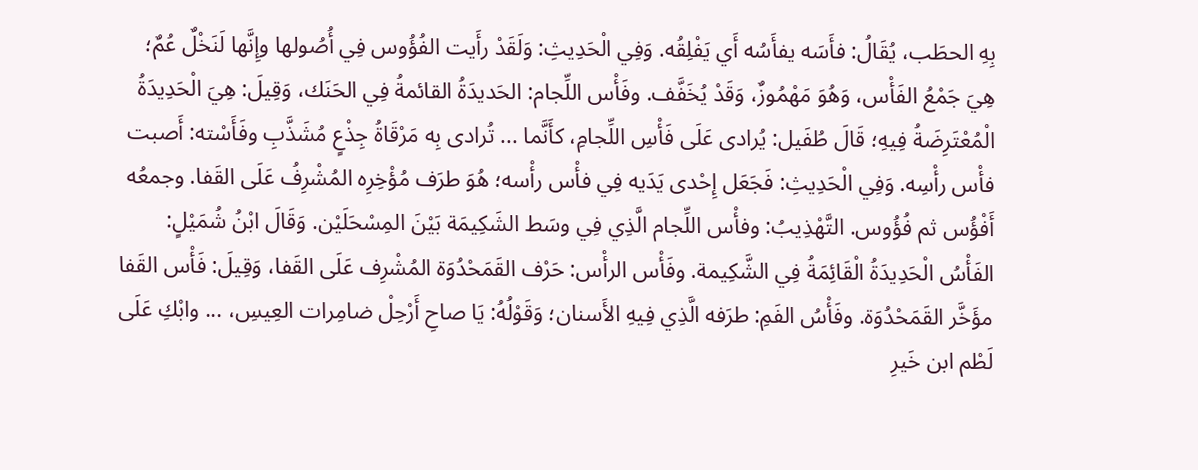بِهِ الحطَب، يُقَالُ: فأَسَه يفأَسُه أَي يَفْلِقُه. وَفِي الْحَدِيثِ: وَلَقَدْ رأَيت الفُؤُوس فِي أُصُولها وإِنَّها لَنَخْلٌ عُمٌ؛ هِيَ جَمْعُ الفَأْس، وَهُوَ مَهْمُوزٌ، وَقَدْ يُخَفَّف. وفَأْس اللِّجام: الحَديدَةُ القائمةُ فِي الحَنَك، وَقِيلَ: هِيَ الْحَدِيدَةُ الْمُعْتَرِضَةُ فِيهِ؛ قَالَ طُفَيل: يُرادى عَلَى فَأْسِ اللِّجامِ، كأَنَّما ... تُرادى بِه مَرْقَاةُ جِذْعٍ مُشَذَّبِ وفَأَسْته: أَصبت فأْس رأْسِه. وَفِي الْحَدِيثِ: فَجَعَل إِحْدى يَدَيه فِي فأْس رأْسه؛ هُوَ طرَف مُؤْخِرِه المُشْرِفُ عَلَى القَفا. وجمعُه أَفْؤُس ثم فُؤُوس. التَّهْذِيبُ: وفأْس اللِّجام الَّذِي فِي وسَط الشَكِيمَة بَيْنَ المِسْحَلَيْن. وَقَالَ ابْنُ شُمَيْلٍ: الفَأْسُ الْحَدِيدَةُ الْقَائِمَةُ فِي الشَّكِيمة. وفَأْس الرأْس: حَرْف القَمَحْدُوَة المُشْرِف عَلَى القَفا، وَقِيلَ: فَأْس القَفا مؤَخَّر القَمَحْدُوَة. وفَأْسُ الفَمِ: طرَفه الَّذِي فِيهِ الأَسنان؛ وَقَوْلُهُ: يَا صاحِ أَرْحِلْ ضامِرات العِيسِ، ... وابْكِ عَلَى لَطْم ابن خَيرِ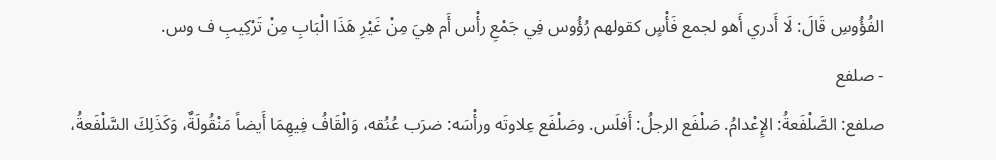الفُؤُوسِ قَالَ: لَا أَدري أَهو لجمع فَأْسٍ كقولهم رُؤُوس فِي جَمْعِ رأْس أَم هِيَ مِنْ غَيْرِ هَذَا الْبَابِ مِنْ تَرْكِيبِ ف وس.
- صلفع
صلفع: الصَّلْفَعةُ: الإِعْدامُ. صَلْفَع الرجلُ: أَفلَس. وصَلْفَع عِلاوتَه ورأْسَه: ضرَب عُنُقه، وَالْقَافُ فِيهِمَا أَيضاً مَنْقُولَةٌ، وَكَذَلِكَ السَّلْفَعةُ،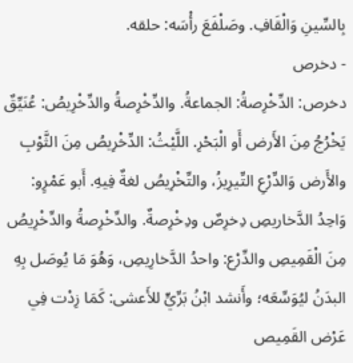بِالسِّينِ وَالْقَافِ. وصَلْفَعَ رأْسَه: حلقه.
- دخرص
دخرص: الدِّخْرِصةُ: الجماعةُ. والدِّخْرِصةُ والدِّخْرِيصُ: عُنَيِّقٌ يَخْرُجُ مِنَ الأَرض أَو الْبَحْرِ. اللَّيْثُ: الدِّخْرِيصُ مِنَ الثَّوْبِ والأَرض وَالدِّرْعِ التِّيرِيزُ، والتِّخْرِيصُ لغةٌ فِيهِ. أَبو عَمْرٍو: وَاحِدُ الدَّخاريصِ دِخرِصٌ ودِخْرِصةٌ. والدِّخْرِصةُ والدِّخْرِيصُ مِنَ الْقَمِيصِ والدِّرْع: واحدُ الدَّخارِيصِ، وَهُوَ مَا يُوصَل بِهِ البدَنُ ليُوَسِّعَه؛ وأَنشد ابْنُ بَرِّيٍّ للأَعشى: كَمَا زِدْت فِي عَرْض القَمِيص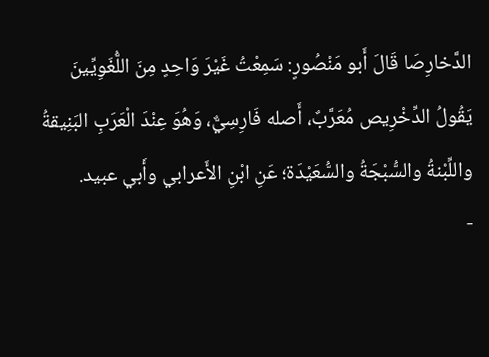الدَّخارِصَا قَالَ أَبو مَنْصُورٍ: سَمِعْتُ غَيْرَ وَاحِدٍ مِنَ اللُّغَوِيِّينَ يَقُولُ الدِّخْرِيص مُعَرَّبٌ، أَصله فَارِسِيٌّ، وَهُوَ عِنْدَ الْعَرَبِ البَنِيقةُ واللِّبْنةُ والسُّبْجَةُ والسُّعَيْدَة؛ عَنِ ابْنِ الأَعرابي وأَبي عبيد.
-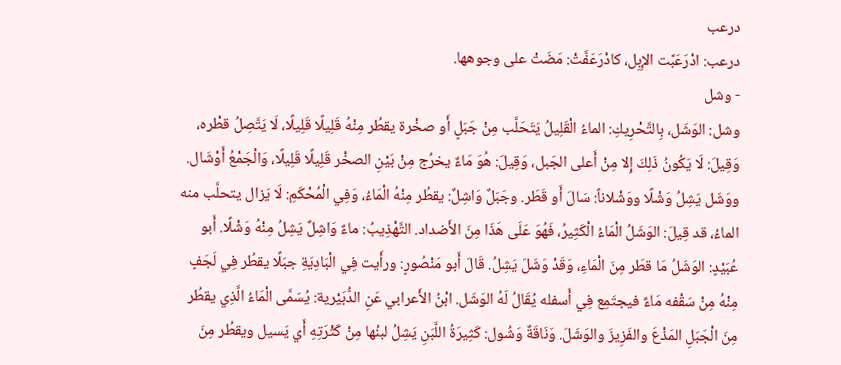درعب
درعب: ادْرَعَبَّت الإِبِل، كادْرَعَفَّتْ: مَضَتْ على وجوهها.
- وشل
وشل: الوَشَل، بِالتَّحْرِيكِ: الماءُ الْقَلِيلُ يَتَحَلَّب مِنْ جَبَلٍ أَو صخْرة يقطُر مِنْهُ قَلِيلًا قَلِيلًا، لَا يَتَّصِلُ قطْره، وَقِيلَ: لَا يَكُونُ ذَلِكَ إِلا مِنْ أَعلى الجَبل، وَقِيلَ: هُوَ مَاءٌ يخرُج مِنْ بَيْنِ الصخْر قَلِيلًا قَلِيلًا، وَالْجَمْعُ أَوْشَال. ووَشَل يَشِلُ وَشْلًا ووَشْلاناً: سَالَ أَو قَطَر. وجَبَلٌ وَاشِلٌ: يقطُر مِنْهُ الْمَاءُ، وَفِي الْمُحْكَمِ: لَا يَزال يتحلَّب منه الماءُ، قد قِيلَ: الوَشَلُ الْمَاءُ الْكَثِيرُ، فَهُوَ عَلَى هَذَا مِنَ الأَضداد. التَّهْذِيبُ: ماءٌ وَاشِلٌ يَشِلُ مِنْهُ وَشْلًا. أَبو عُبَيْدٍ: الوَشَلُ مَا قطَر مِنَ الْمَاءِ، وَقَدْ وَشَلَ يَشِلُ. قَالَ أَبو مَنْصُورٍ: ورأَيت فِي الْبَادِيَةِ جبَلًا يقطُر فِي لَجَفٍ مِنْهُ مِنْ سَقْفه مَاءٌ فيجتَمِع فِي أَسفله يُقَالُ لَهُ الوَشَل. ابْنُ الأَعرابي عَنِ الدُّبَيْرية: يُسَمَّى الْمَاءُ الَّذِي يقطُر مِنَ الْجَبَلِ المَذْعَ والفَزِيزَ والوَشَلَ. وَنَاقَةٌ وَشُول: كَثِيرَةُ اللَّبَنِ يَشِلُ لبنُها مِنْ كَثْرَتِهِ أَي يَسيل ويقطُر مِنَ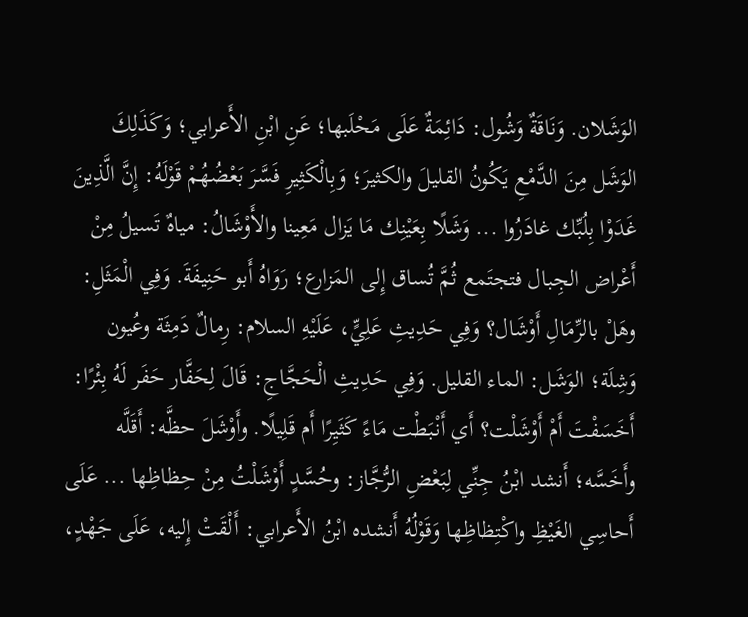الوَشَلان. وَنَاقَةٌ وَشُول: دَائِمَةٌ عَلَى مَحْلَبها؛ عَنِ ابْنِ الأَعرابي؛ وَكَذَلِكَ الوَشَل مِنَ الدَّمْعِ يَكُونُ القليلَ والكثيرَ؛ وَبِالْكَثِيرِ فَسَّرَ بَعْضُهُمْ قَوْلَهُ: إِنَّ الَّذِينَ غَدَوْا بِلُبِّك غادَرُوا ... وَشَلًا بِعَيْنِك مَا يَزال مَعِينا والأَوْشَالُ: مياهٌ تَسيلُ مِنْ أَعْراض الجِبال فتجتَمع ثُمَّ تُساق إِلى المَزارع؛ رَوَاهُ أَبو حَنِيفَةَ. وَفِي الْمَثَلِ: وهَلْ بالرِّمَالِ أَوْشَال؟ وَفِي حَدِيثِ عَلِيٍّ، عَلَيْهِ السلام: رِمالٌ دَمِثَة وعُيون وَشِلَة؛ الوَشَل: الماء القليل. وَفِي حَدِيثِ الْحَجَّاجِ: قَالَ لِحَفَّار حَفَر لَهُ بِئْرًا: أَخَسَفْتَ أَمْ أَوْشَلْت؟ أَي أَنْبَطْت مَاءً كَثَيِرًا أَم قَلِيلًا. وأَوْشَلَ حظَّه: أَقَلَّه وأَخَسَّه؛ أَنشد ابْنُ جِنِّي لِبَعْضِ الرُّجَّاز: وحُسَّدٍ أَوْشَلْتُ مِنْ حِظاظِها ... عَلَى أَحاسِي الغَيْظِ واكْتِظاظِها وَقَوْلُهُ أَنشده ابْنُ الأَعرابي: أَلْقَتْ إِليه، عَلَى جَهْدٍ،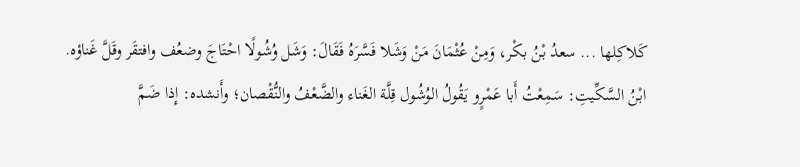كَلاكِلها ... سعدُ بْنُ بكْر، وَمِنْ عُثْمَانَ مَنْ وَشَلا فَسَّرَهُ فَقَالَ: وَشَل وُشُولًا احْتَاجَ وضعُف وافتقَر وقَلَّ غَناؤه. ابْنُ السَّكِّيتِ: سَمِعْتُ أَبا عَمْرٍو يَقُولُ الوُشُول قِلَّة الغَناء والضَّعْفُ والنُّقْصان؛ وأَنشده: إِذا ضَمَّ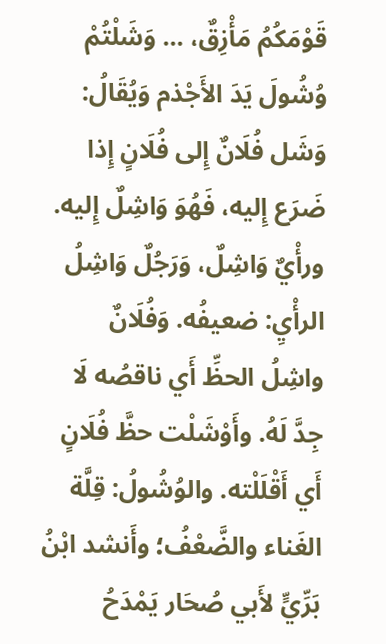قَوْمَكُمُ مَأْزِقٌ، ... وَشَلْتُمْ وُشُولَ يَدَ الأَجْذم وَيُقَالُ: وَشَل فُلَانٌ إِلى فُلَانٍ إِذا ضَرَع إِليه، فَهُوَ وَاشِلٌ إِليه. ورأْيٌ وَاشِلٌ، وَرَجُلٌ وَاشِلُ الرأْيِ: ضعيفُه. وَفُلَانٌ واشِلُ الحظِّ أَي ناقصُه لَا جِدَّ لَهُ. وأَوْشَلْت حظَّ فُلَانٍ أَي أَقْلَلْته. والوُشُولُ: قِلَّة الغَناء والضَّعْفُ؛ وأَنشد ابْنُ بَرِّيٍّ لأَبي صُحَار يَمْدَحُ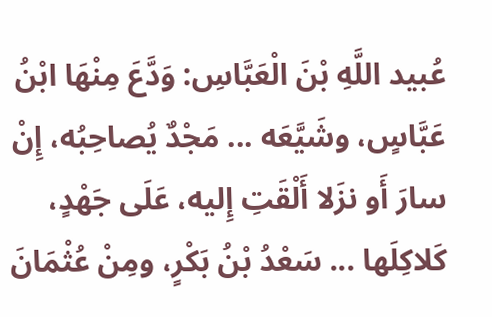عُبيد اللَّهِ بْنَ الْعَبَّاسِ: وَدَّعَ مِنْهَا ابْنُ عَبَّاسٍ، وشَيَّعَه ... مَجْدٌ يُصاحِبُه، إِنْ سارَ أَو نزَلا أَلْقَتِ إِليه، عَلَى جَهْدٍ، كَلاكِلَها ... سَعْدُ بْنُ بَكْرٍ، ومِنْ عُثْمَانَ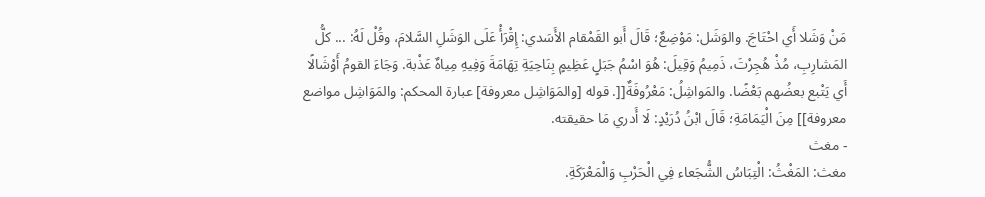مَنْ وَشَلا أَي احْتَاجَ. والوَشَل: مَوْضِعٌ؛ قَالَ أَبو القَمْقام الأَسَدي: إِقْرَأْ عَلَى الوَشَلِ السَّلامَ، وقُلْ لَهُ: ... كلُّ المَشارِبِ، مُذْ هُجِرْتَ، ذَمِيمُ وَقِيلَ: هُوَ اسْمُ جَبَلٍ عَظِيمٍ بِنَاحِيَةِ تِهَامَةَ وَفِيهِ مِياهٌ عَذْبة. وَجَاءَ القومُ أَوْشَالًا أَي يَتْبع بعضُهم بَعْضًا. والمَواشِلُ: مَعْرُوفَةٌ[[. قوله [والمَوَاشِل معروفة] عبارة المحكم: والمَوَاشِل مواضع معروفة]] مِنَ الْيَمَامَةِ؛ قَالَ ابْنُ دُرَيْدٍ: لَا أَدري مَا حقيقته.
- مغث
مغث: المَغْثُ: الْتِبَاسُ الشُّجَعاء فِي الْحَرْبِ وَالْمَعْرَكَةِ.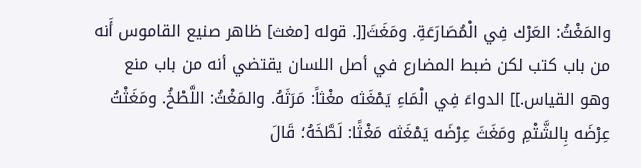والمَغْثُ: العَرْك فِي الْمُصَارَعَةِ. ومَغَثَ[[. قوله [مغث] ظاهر صنيع القاموس أَنه من باب كتب لكن ضبط المضارع في أصل اللسان يقتضي أنه من باب منع وهو القياس.]] الدواءَ فِي الْمَاءِ يَمْغَثه مغْثاً: مَرَثَهُ. والمَغْثُ: اللَّطْخُ. ومَغَثْتُ عِرْضَه بِالشَّتْمِ ومَغَثَ عِرْضَه يَمْغَثه مَغْثًا: لَطَّخَهُ؛ قَالَ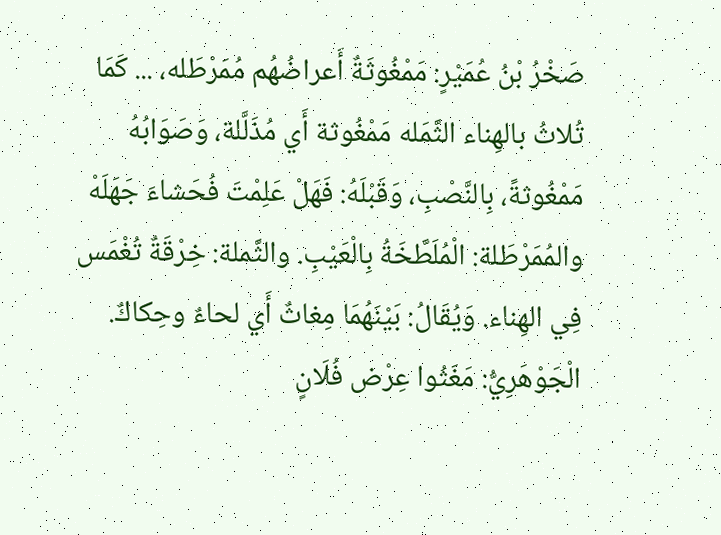صَخْرُ بْنُ عُمَيْرٍ: مَمْغُوثَةٌ أَعراضُهُم مُمَرْطَله، ... كَمَا تُلاثُ بالهِناء الثَّمَله مَمْغُوثة أَي مُذَلَّلة، وَصَوَابُهُ مَمْغُوثةً، بِالنَّصْبِ، وَقَبْلَهُ: فَهَلْ عَلِمْتَ فُحَشاءَ جَهَلَهْ والمُمَرْطَلة: الْمُلَطَّخَةُ بِالْعَيْبِ. والثَّملة: خِرْقَةٌ تُغْمَس فِي الهِناء. وَيُقَالُ: بَيْنَهُمَا مِغاثٌ أَي لحاءٌ وحِكاكٌ. الْجَوْهَرِيُّ: مَغَثُوا عِرْض فُلَانٍ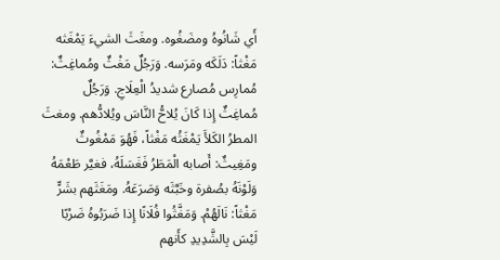أَي شَانُوهُ ومضَغُوه. ومغَثَ الشيءَ يَمْغَثه مَغْثاً: دَلَكَه ومَرَسه. وَرَجُلٌ مَغْثٌ ومُماغِثٌ: مُمارِس مُصارع شديدُ الْعِلَاجِ. وَرَجُلٌ مُماغِثٌ إِذا كَانَ يُلاحُّ النَّاسَ ويُلادُّهم. ومغثَ المطرُ الكَلأَ يَمْغَثُه مَغْثاً، فَهُوَ مَمْغُوثٌ ومَغِيثٌ: أَصابه الْمَطَرُ فَغَسَلَهُ، فغيَّر طَعْمَهُ وَلَوْنَهُ بصُفرة وخَبَّثَه وَصَرَعَهُ. ومَغَثَهم بشَرٍّ مَغْثاً: نَالَهُمْ. وَمَغَّثُوا فُلَانًا إِذا ضَرَبُوهُ ضَرْبًا لَيْسَ بِالشَّدِيدِ كأَنهم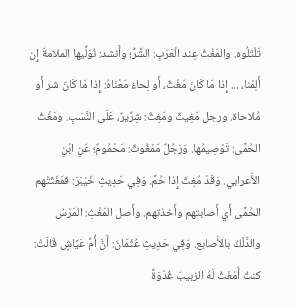تَلْتَلُوه. والمَغْثُ عِند الْعَرَبِ: الشَّرُّ؛ وأَنشد: نُوَلِّيها الملامةَ إِن أَلِمْنا، ... إِذا مَا كَانَ مَغْثٌ، أَو لِحاءُ مَعْنَاهُ: إِذا مَا كَانَ شر أَو مُلاحاة. ورجل مَغِيثٌ ومَغِثٌ: شِرِّيرٌ، عَلَى النَّسَبِ. ومَغْثُ الحُمَّى: تَوْصِيمُها. وَرَجُلٌ مَمْغُوثٌ: مَحْمُومٌ؛ عَنِ ابْنِ الأَعرابي. وَقَدْ مُغِثَ إِذا حُمَّ. وَفِي حَدِيثِ خَيْبَرَ: فمَغَثَتْهم الحُمَّى أَي أَصابتهم وأَخذتهم. وأَصل المَغْثِ: المَرْسُ والدَّلْكُ بالأَصابع. وَفِي حَدِيثِ عُثْمَانَ: أَنَّ أُمَّ عَيَّاشٍ قَالَتْ: كنتُ أَمْغَثُ لَهُ الزبيبَ غُدْوَةً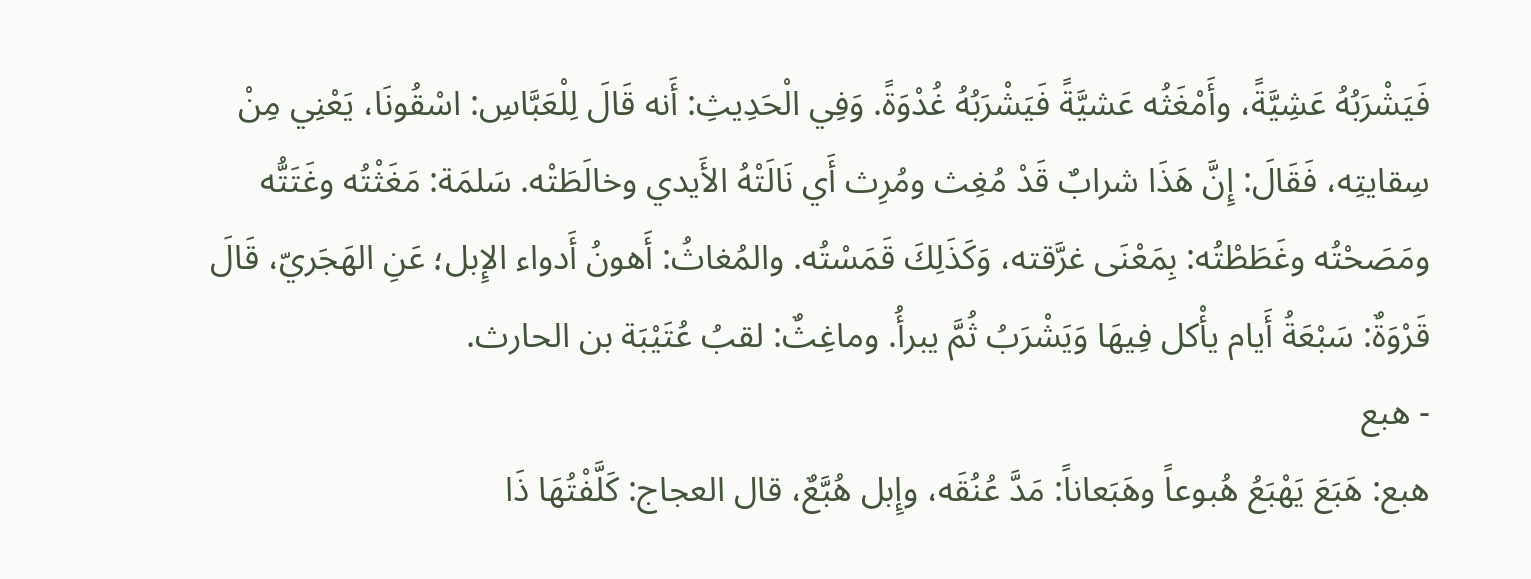فَيَشْرَبُهُ عَشِيَّةً، وأَمْغَثُه عَشيَّةً فَيَشْرَبُهُ غُدْوَةً. وَفِي الْحَدِيثِ: أَنه قَالَ لِلْعَبَّاسِ: اسْقُونَا، يَعْنِي مِنْ سِقايتِه، فَقَالَ: إِنَّ هَذَا شرابٌ قَدْ مُغِث ومُرِث أَي نَالَتْهُ الأَيدي وخالَطَتْه. سَلمَة: مَغَثْتُه وغَتَتُّه ومَصَحْتُه وغَطَطْتُه: بِمَعْنَى غرَّقته، وَكَذَلِكَ قَمَسْتُه. والمُغاثُ: أَهونُ أَدواء الإِبل؛ عَنِ الهَجَريّ، قَالَ قَرْوَةٌ: سَبْعَةُ أَيام يأْكل فِيهَا وَيَشْرَبُ ثُمَّ يبرأُ. وماغِثٌ: لقبُ عُتَيْبَة بن الحارث.
- هبع
هبع: هَبَعَ يَهْبَعُ هُبوعاً وهَبَعاناً: مَدَّ عُنُقَه، وإِبل هُبَّعٌ، قال العجاج: كَلَّفْتُهَا ذَا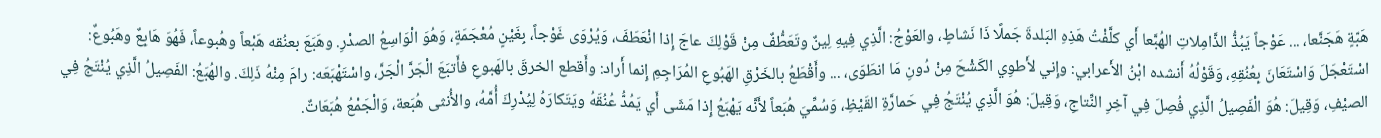هَبّةٍ هَجَنَّعا، ... عَوْجاً يَبُذُّ الذَّامِلاتِ الهُبَّعا أَي كلَّفْتُ هَذِهِ البَلدةَ جَملًا ذَا نَشاطٍ، والعَوْجُ: الَّذِي فِيهِ لِينٌ وتَعَطُّفٌ مِنْ قَوْلِكَ عاجَ إِذا انْعَطَفَ، وَيُرْوَى غَوْجاً، بِغَيْنٍ مُعْجَمَةٍ، وَهُوَ الْوَاسِعُ الصدْرِ. وهَبَعَ بعنُقه هَبْعاً وهُبوعاً، فَهُوَ هَابِعٌ وهَبُوعٌ: اسْتَعْجَلَ وَاسْتَعَانَ بِعُنُقِهِ، وَقَوْلُهُ أَنشده ابْنُ الأَعرابي: وإِني لأَطوِي الكَشْحَ مِنْ دُونِ مَا انطَوَى، ... وأَقْطَعُ بالخَرْقِ الهَبُوعِ المُرَاجِمِ إِنما أَراد: وأَقطع الخرقَ بالهَبوعِ فأَتبَعَ الْجَرَّ الْجَرَّ، واسْتَهْبَعَه: رامَ مِنْهُ ذَلِكَ. والهُبَعُ: الفَصِيلُ الَّذِي يُنْتَجُ فِي الصيْفِ، وَقِيلَ: هُوَ الْفَصِيلُ الَّذِي فُصِلَ فِي آخِرِ النِّتاجِ، وَقِيلَ: هُوَ الَّذِي يُنْتَجُ فِي حَمارَّةِ القَيْظِ، وَسُمِّيَ هُبَعاً لأَنَّه يَهْبَعُ إِذا مَشَى أَي يَمُدُّ عُنُقَهُ ويَتَكارَهُ لِيُدْرِكَ أُمَّهُ، والأُنثى هُبَعة، وَالْجَمْعُ هُبَعَاتٌ.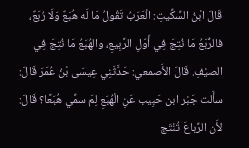قَالَ ابْنُ السِّكِّيتِ: الْعَرَبُ تَقُولُ مَا لَه هُبَعٌ وَلَا رُبَعٌ، فالرُّبَعُ مَا نُتِجَ فِي أَوّلِ الرَّبِيعِ، والهُبَعُ مَا نُتِجَ فِي الصيْفِ. قَالَ الأَصمعي: حَدَّثَنِي عِيسَى بْنُ عُمَرَ قَالَ: سأَلت جَبْر ابن حَبِيب عَنِ الْهُبَعِ لِمَ سمِّي هُبَعًا؟ قَالَ: لأَن الرِّباعَ تُنْتَج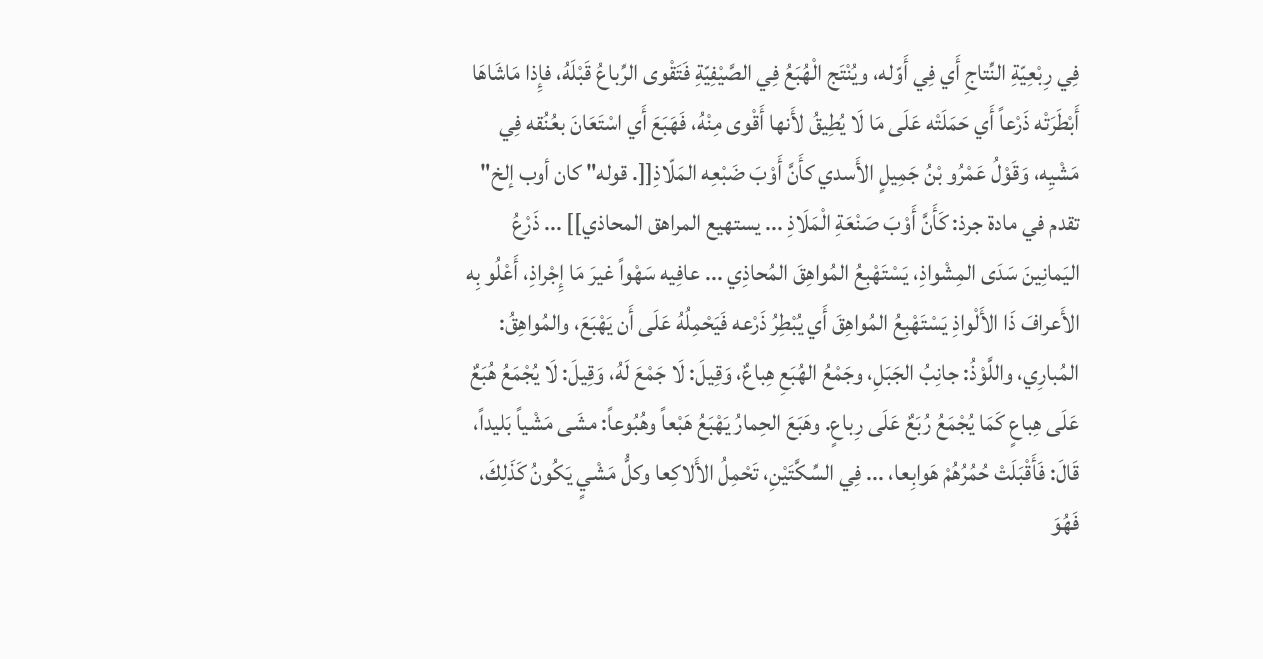فِي رِبْعِيّةِ النِّتاجِ أَي فِي أَوّله، ويُنْتَج الْهُبَعُ فِي الصَّيْفِيّةِ فَتَقْوى الرِّباعُ قَبْلَهُ، فإِذا مَاشَاهَا أَبْطَرَتْه ذَرْعاً أَي حَمَلَتْه عَلَى مَا لَا يُطِيقُ لأَنها أَقْوى مِنْهُ، فَهَبَعَ أَي اسْتَعَانَ بعُنُقه فِي مَشْيِه، وَقَوْلُ عَمْرُو بْنُ جَمِيلٍ الأَسدي كأَنَّ أَوْبَ ضَبْعِه المَلّاذِ[[. قوله" كان أوب إلخ" تقدم في مادة جرذ: كَأَنَّ أَوْبَ صَنْعَةِ الْمَلَاذِ ... يستهيع المراهق المحاذي]] ... ذَرْعُ اليَمانِينَ سَدَى المِشْواذِ، يَسْتَهْبِعُ المُواهِقَ المُحاذِي ... عافِيه سَهْواً غيرَ مَا إِجْراذِ، أَعْلُو بِه الأَعرافَ ذَا الأَلْواذِ يَسْتَهْبِعُ المُواهِقَ أَي يُبْطِرُ ذَرْعه فَيَحْمِلُهُ عَلَى أَن يَهْبَعَ، والمُواهِقُ: المُبارِي، واللَّوْذُ: جانِبُ الجَبَلِ، وجَمْعُ الهُبَعِ هِباعٌ، وَقِيلَ: لَا جَمْعَ لَهُ، وَقِيلَ: لَا يُجْمَعُ هُبَعٌ عَلَى هِباعٍ كَمَا يُجْمَعُ رُبَعٌ عَلَى رِباعٍ. وهَبَعَ الحِمارُ يَهْبَعُ هَبْعاً وهُبُوعاً: مشَى مَشْياً بَليداً، قَالَ: فَأَقْبَلَتْ حُمُرُهُمْ هَوابِعا، ... فِي السِّكَّتَيْنِ، تَحْمِلُ الأَلاكِعا وكلُّ مَشْيٍ يَكُونُ كَذَلِكَ، فَهُوَ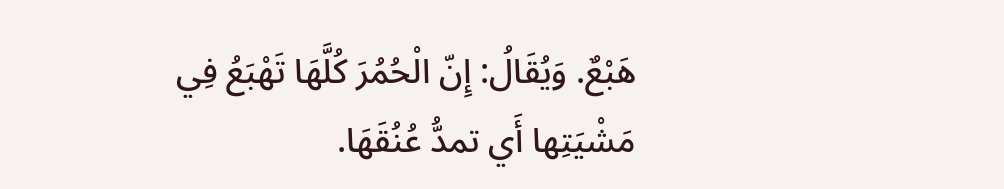هَبْعٌ. وَيُقَالُ: إِنّ الْحُمُرَ كُلَّهَا تَهْبَعُ فِي مَشْيَتِها أَي تمدُّ عُنُقَهَا.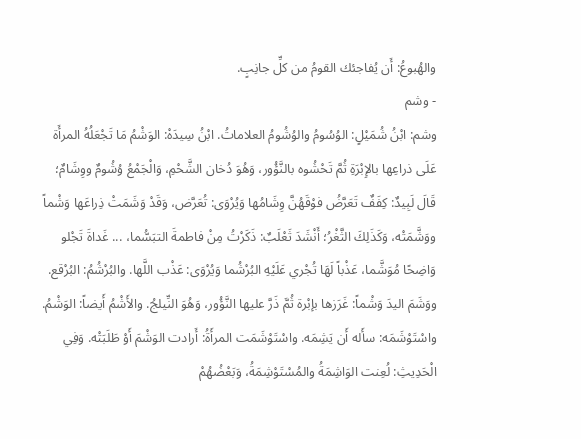والهُبوعُ: أَن يُفاجئك القومُ من كلِّ جانِبٍ.
- وشم
وشم: ابْنُ شُمَيْلٍ: الوُسُومُ والوُشُومُ العلاماتُ. ابْنُ سِيدَهْ: الوَشْمُ مَا تَجْعَلُهُ المرأَة عَلَى ذراعِها بالإِبْرَةِ ثُمَّ تَحْشُوه بالنَّؤُور، وَهُوَ دُخان الشَّحْمِ، وَالْجَمْعُ وُشُومٌ ووِشَامٌ؛ قَالَ لَبِيدٌ: كِفَفٌ تَعَرَّضُ فوْقَهُنَّ وِشَامُها وَيُرْوَى: تُعَرَّض، وَقَدْ وَشَمَتْ ذِراعَها وَشْماً ووَشَّمَتْه، وَكَذَلِكَ الثَّغْرُ؛ أَنْشَدَ ثَعْلَبٌ: ذَكَرْتُ مِنْ فاطمةَ التبَسُّما، ... غَداةَ تَجْلو وَاضِحًا مُوَشَّما، عَذْباً لَهَا تُجْري عَلَيْهِ البُرْشُما وَيُرْوَى: عَذْب اللَّها. والبُرْشُمُ: البُرْقع. ووَشَمَ اليدَ وَشْماً: غَرَزها بإبْرة ثُمَّ ذَرَّ عليها النَّؤُور، وَهُوَ النِّيلجُ. والأَشْمُ أَيضاً: الوَشْمُ. واسْتَوْشَمَه: سأَله أَن يَشِمَه. واسْتَوْشَمَت المرأَةُ: أَرادت الوَشْمَ أَوْ طَلَبَتْه. وَفِي الْحَدِيثِ: لُعِنت الوَاشِمَةُ والمُسْتَوْشِمَةُ، وَبَعْضُهُمْ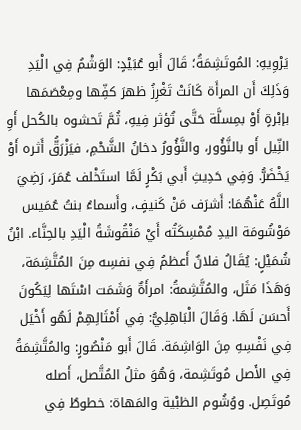يَرْوِيهِ: المُوتَشِمَةُ؛ قَالَ أَبو عُبَيْدٍ: الوَشْمُ فِي الْيَدِ وَذَلِكَ أَن المرأَة كَانَتْ تَغْرِزُ ظهرَ كفِّها ومِعْصَمَها بإبْرةٍ أَوْ بمِسلَّة حَتَّى تُؤثر فِيهِ، ثُمَّ تَحشوه بالكُحل أَوِ النِّيل أَو بالنَّؤُور، والنَّؤُورُ دخانُ الشَّحْمِ، فيَزْرَقُّ أَثره أَوْ يَخْضَرُّ. وَفِي حَدِيثِ أَبي بَكْرٍ لَمَّا استَخْلف عُمَرَ، رَضِيَ اللَّهُ عَنْهُمَا: أَشرَف مَنْ كَنيفٍ، وأَسماءُ بنتُ عُمَيس مَوْشُومَة اليدِ مُمْسِكَتُه أَيْ مَنْقُوشَةُ الْيَدِ بالحِنَّاء. ابْنُ شُمَيْلٍ: يُقَالُ فلانٌ أَعظمُ فِي نفسِه مِنَ المُتَّشِمَة، وَهَذَا مَثَل، والمُتَّشِمةُ: امرأَةٌ وَشَمَت اسْتَها لِيَكُونَ أَحسَن لَهَا. وَقَالَ الْبَاهِلِيُّ: فِي أَمْثَالِهِمْ لَهُو أَخْيَل فِي نَفْسِهِ مِنَ الوَاشِمَة. قَالَ أَبو مَنْصُورٍ: والمُتَّشِمَةُ فِي الأَصل مُوتَشِمة، وَهُوَ مثلُ المُتَّصل، أَصله مُوتَصِل. ووُشُوم الظبْية والمَهاة: خطوطٌ فِي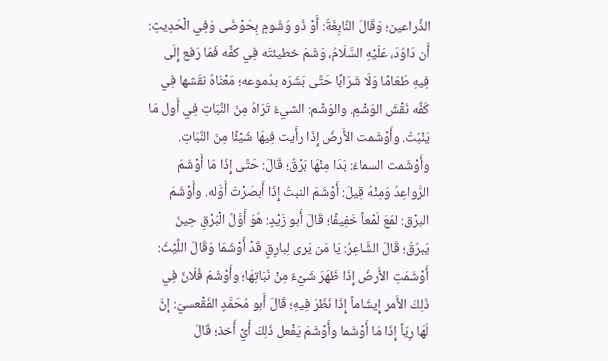الذِّراعين؛ وَقَالَ النَّابِغَةُ: أَوْ ذُو وُشُومٍ بِحَوْضَى وَفِي الْحَدِيثِ: أَن دَاوُدَ، عَلَيْهِ السَّلَامُ، وَشَمَ خطيئتَه فِي كفِّه فَمَا رَفع إِلَى فِيهِ طَعَامًا وَلَا شَرَابًا حَتَّى بَشَرَه بدُموعه؛ مَعْنَاهُ نقَشها فِي كَفِّه نَقْشَ الوَشْمِ. والوَشْم: الشيءُ تَرَاهُ مِنَ النَّبَاتِ فِي أَول مَا يَنْبُتُ. وأَوْشَمت الأَرضُ إِذَا رأَيت فِيهَا شَيْئًا مِنَ النَّبَاتِ. وأَوْشَمت السماءُ: بَدَا مِنْهَا بَرْقٌ؛ قَالَ: حَتَّى إِذَا مَا أَوْشَمَ الرَّواعِدُ وَمِنْهُ قِيلَ: أَوْشَمَ النبتُ إِذَا أَبصَرْتَ أَوَّله. وأَوْشَمَ البرْق: لمَعَ لَمْعاً خَفِيفًا؛ قَالَ أَبو زَيْدٍ: هُوَ أَوَّلُ الْبَرْقِ حِينَ يَبرُقُ؛ قَالَ الشَّاعِرُ: يَا مَن يَرى لِبارِقٍ قَدْ أَوْشَمَا وَقَالَ اللَّيْثُ: أَوْشَمَتِ الأَرضُ إِذَا ظَهَرَ شَيْءٌ مِنْ نَبَاتِهَا؛ وأَوْشَمَ فُلَانٌ فِي ذَلِكَ الأَمر إِيشَاماً إِذَا نَظَرَ فِيهِ؛ قَالَ أَبو مُحَمَّدٍ الفَقْعسيّ: إنَّ لَهَا رِيّاً إِذَا مَا أَوْشَما وأَوْشَمَ يَفْعل ذَلِكَ أَيْ أَخذ؛ قَالَ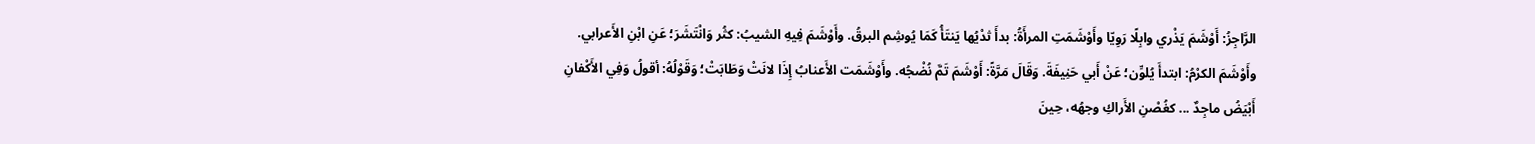الرَّاجِزُ: أَوْشَمَ يَذْري وابِلًا رَوِيّا وأَوْشَمَتِ المرأَةُ: بدأَ ثدْيُها يَنتَأُ كَمَا يُوشِم البرقُ. وأَوْشَمَ فِيهِ الشيبُ: كثُر وَانْتَشَرَ؛ عَنِ ابْنِ الأَعرابي. وأَوْشَمَ الكرْمُ: ابتدأَ يُلوِّن؛ عَنْ أَبي حَنِيفَةَ. وَقَالَ مَرَّةً: أَوْشَمَ تَمَّ نُضْجُه. وأَوْشَمَت الأَعنابُ إِذَا لانَتْ وَطَابَتْ؛ وَقَوْلُهُ: أقولُ وَفِي الأَكْفانِ أَبْيَضُ ماجِدٌ ... كغُصْنِ الأَراكِ وجهُه، حِينَ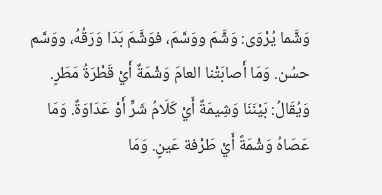وَشَّما يُرْوَى: وَشَّمَ ووَسَّمَ، فوَشَّمَ بَدَا وَرَقُهُ، ووَسَّم حسُن. وَمَا أَصابَتْنا العامَ وَشْمَةٌ أَيْ قَطْرَةُ مَطَرٍ. وَيُقَالُ: بَيْنَنَا وَشِيمَةٌ أَيْ كَلَامُ شَرٍّ أَوْ عَدَاوَةٌ. وَمَا عَصَاهُ وَشْمَةً أَيْ طَرْفة عَينٍ. وَمَا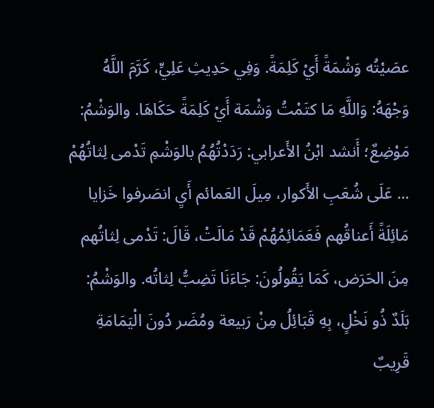عصَيْتُه وَشْمَةً أَيْ كَلِمَةً. وَفِي حَدِيثِ عَلِيٍّ، كَرَّمَ اللَّهُ وَجْهَهُ: وَاللَّهِ مَا كتَمْتُ وَشْمَة أَيْ كَلِمَةً حَكَاهَا. والوَشْمُ: مَوْضِعٌ؛ أَنشد ابْنُ الأَعرابي: رَدَدْتُهُمُ بالوَشْمِ تَدْمى لِثاتُهُمْ ... عَلَى شُعَبِ الأَكوار، مِيلَ العَمائم أَيِ انصَرفوا خَزايا مَائِلَةً أَعناقُهم فَعَمَائِمُهُمْ قَدْ مَالَتْ، قَالَ: تَدْمى لِثاتُهم مِنَ الحَرَض، كَمَا يَقُولُونَ: جَاءَنَا تَضِبُّ لِثاتُه. والوَشْمُ: بَلَدٌ ذُو نَخْلٍ، بِهِ قَبَائِلُ مِنْ رَبيعة ومُضَر دُونَ الْيَمَامَةِ قَرِيبٌ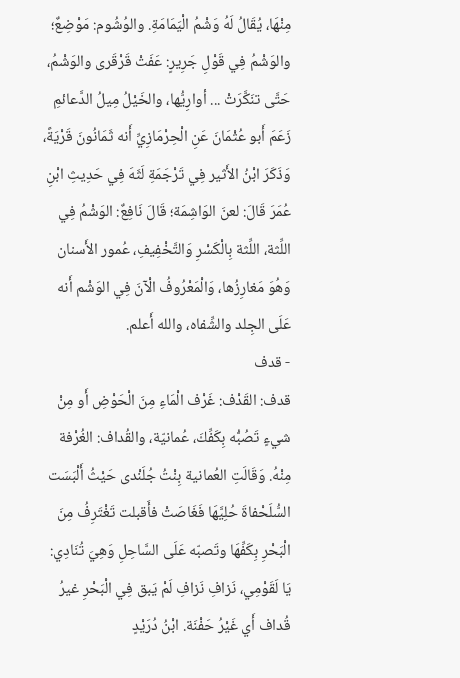مِنْهَا، يُقَالُ لَهُ وَشْمُ الْيَمَامَةِ. والوُشُوم: مَوْضِعٌ؛ والوَشْمُ فِي قَوْلِ جَرِيرٍ: عَفَتْ قَرْقَرى والوَشْمُ، حَتَّى تنَكَّرَتْ ... أوارِيُّها، والخَيْلُ مِيلُ الدَّعائمِ زَعَمَ أَبو عُثْمَانَ عَنِ الْحِرْمَازِيِّ أَنه ثَمَانُونَ قَرْيَةً، وَذَكَرَ ابْنُ الأَثير فِي تَرْجَمَةِ لَثَهَ فِي حَدِيثِ ابْنِ عُمَرَ قَالَ: لعنَ الوَاشِمَة؛ قَالَ نَافِعٌ: الوَشْمُ فِي اللِّثة، اللِّثة بِالْكَسْرِ وَالتَّخْفِيفِ، عُمور الأَسنان وَهُوَ مَغارِزُها، وَالْمَعْرُوفُ الْآنَ فِي الوَشْم أَنه عَلَى الجِلد والشِّفاه، والله أَعلم.
- قدف
قدف: القَدْف: غَرْف الْمَاءِ مِنَ الْحَوْضِ أَو مِنْ شيءٍ تَصُبُّه بِكَفِّكَ، عُمانيّة، والقُداف: الغُرْفة مِنْهُ. وَقَالَتِ العُمانية بِنْتُ جُلَنْدى حَيْثُ أَلْبَسَت السُّلَحْفاةَ حُلِيَّهَا فَغَاصَتْ فأَقبلت تَغْتَرِفُ مِنَ الْبَحْرِ بِكَفِّهَا وتَصبّه عَلَى السَّاحِلِ وَهِيَ تُنَادِي: يَا لَقَوْمِي، نَزافِ نَزافِ لَمْ يَبق فِي الْبَحْرِ غيرُ قُداف أَي غَيْرُ حَفْنَة. ابْنُ دُرَيْدٍ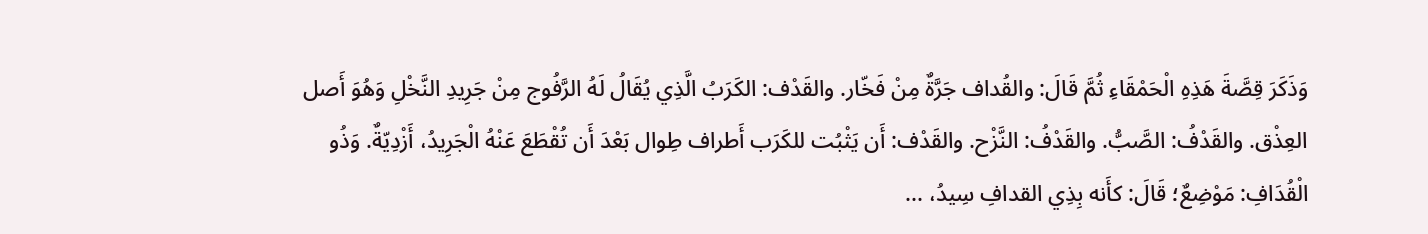وَذَكَرَ قِصَّةَ هَذِهِ الْحَمْقَاءِ ثُمَّ قَالَ: والقُداف جَرَّةٌ مِنْ فَخّار. والقَدْف: الكَرَبُ الَّذِي يُقَالُ لَهُ الرَّفُوج مِنْ جَرِيدِ النَّخْلِ وَهُوَ أَصل العِذْق. والقَدْفُ: الصَّبُّ. والقَدْفُ: النَّزْح. والقَدْف: أَن يَثْبُت للكَرَب أَطراف طِوال بَعْدَ أَن تُقْطَعَ عَنْهُ الْجَرِيدُ، أَزْدِيّةٌ. وَذُو الْقُدَافِ: مَوْضِعٌ؛ قَالَ: كأَنه بِذِي القدافِ سِيدُ، ...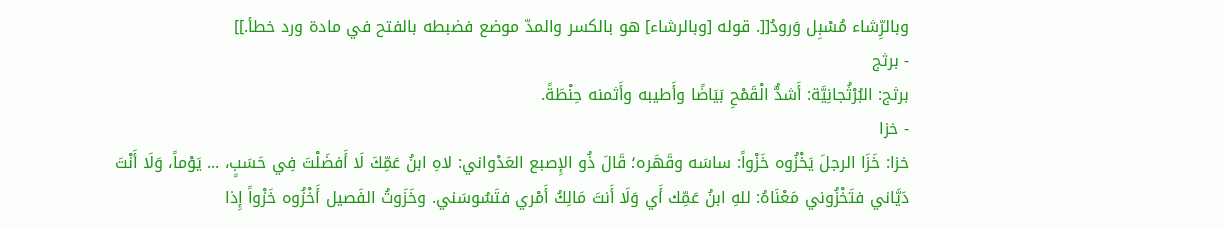وبالرِّشاء مُسْبِل وَرودُ[[. قوله [وبالرشاء] هو بالكسر والمدّ موضع فضبطه بالفتح في مادة ورد خطأ.]]
- برثج
برثج: البُرْثُجانِيَّة: أَشدُّ الْقَمْحِ بَيَاضًا وأَطيبه وأَثمنه حِنْطَةً.
- خزا
خزا: خَزَا الرجلَ يَخْزُوه خَزْواً: ساسَه وقَهَره؛ قَالَ ذُو الإِصبع العَدْواني: لاهِ ابنُ عَمِّكَ لَا أَفضَلْتَ فِي حَسَبٍ، ... يَوْماً، وَلَا أَنْتَ دَيَّاني فتَخْزُوني مَعْنَاهُ: للهِ ابنُ عَمِّك أَي وَلَا أَنتَ مَالِكُ أَمْري فتَسُوسَني. وخَزَوتُ الفَصيل أَخْزُوه خَزْواً إِذا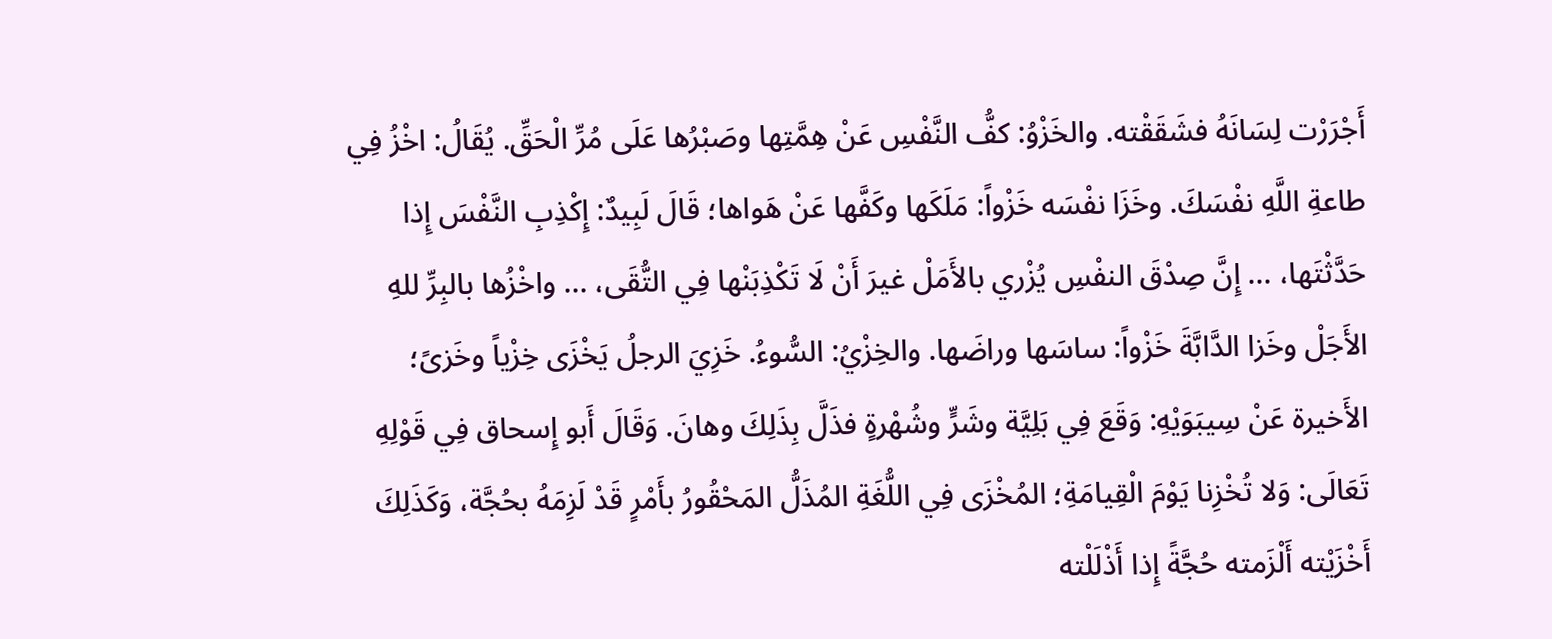أَجْرَرْت لِسَانَهُ فشَقَقْته. والخَزْوُ: كفُّ النَّفْسِ عَنْ هِمَّتِها وصَبْرُها عَلَى مُرِّ الْحَقِّ. يُقَالُ: اخْزُ فِي طاعةِ اللَّهِ نفْسَكَ. وخَزَا نفْسَه خَزْواً: مَلَكَها وكَفَّها عَنْ هَواها؛ قَالَ لَبِيدٌ: إِكْذِبِ النَّفْسَ إِذا حَدَّثْتَها، ... إِنَّ صِدْقَ النفْسِ يُزْري بالأَمَلْ غيرَ أَنْ لَا تَكْذِبَنْها فِي التُّقَى، ... واخْزُها بالبِرِّ للهِ الأَجَلْ وخَزا الدَّابَّةَ خَزْواً: ساسَها وراضَها. والخِزْيُ: السُّوءُ. خَزِيَ الرجلُ يَخْزَى خِزْياً وخَزىً؛ الأَخيرة عَنْ سِيبَوَيْهِ: وَقَعَ فِي بَلِيَّة وشَرٍّ وشُهْرةٍ فذَلَّ بِذَلِكَ وهانَ. وَقَالَ أَبو إِسحاق فِي قَوْلِهِ تَعَالَى: وَلا تُخْزِنا يَوْمَ الْقِيامَةِ؛ المُخْزَى فِي اللُّغَةِ المُذَلُّ المَحْقُورُ بأَمْرٍ قَدْ لَزِمَهُ بحُجَّة، وَكَذَلِكَ أَخْزَيْته أَلْزَمته حُجَّةً إِذا أَذْلَلْته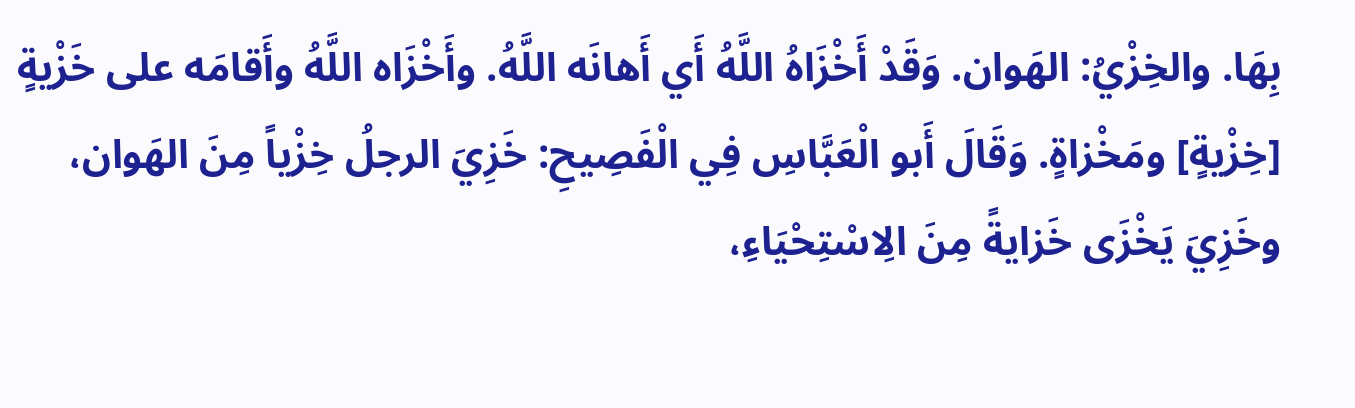بِهَا. والخِزْيُ: الهَوان. وَقَدْ أَخْزَاهُ اللَّهُ أَي أَهانَه اللَّهُ. وأَخْزَاه اللَّهُ وأَقامَه على خَزْيةٍ [خِزْيةٍ] ومَخْزاةٍ. وَقَالَ أَبو الْعَبَّاسِ فِي الْفَصِيحِ: خَزِيَ الرجلُ خِزْياً مِنَ الهَوان، وخَزِيَ يَخْزَى خَزايةً مِنَ الِاسْتِحْيَاءِ،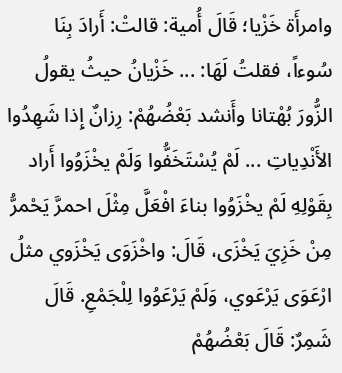وامرأَة خَزْيا؛ قَالَ أُمية: قالتْ: أَرادَ بِنَا سُوءاً، فقلتُ لَهَا: ... خَزْيانُ حيثُ يقولُ الزُّورَ بُهْتانا وأَنشد بَعْضُهُمْ: رِزانٌ إِذا شَهِدُوا الأَنْدِياتِ ... لَمْ يُسْتَخَفُّوا وَلَمْ يخْزَوُوا أَراد بِقَوْلِهِ لَمْ يخْزَوُوا بناءَ افْعَلَّ مِثْلَ احمرَّ يَحْمرُّ مِنْ خَزِيَ يَخْزَى، قَالَ: واخْزَوَى يَخْزَوي مثلُ ارْعَوَى يَرْعَوي، وَلَمْ يَرْعَوُوا لِلْجَمْعِ. قَالَ شَمِرٌ: قَالَ بَعْضُهُمْ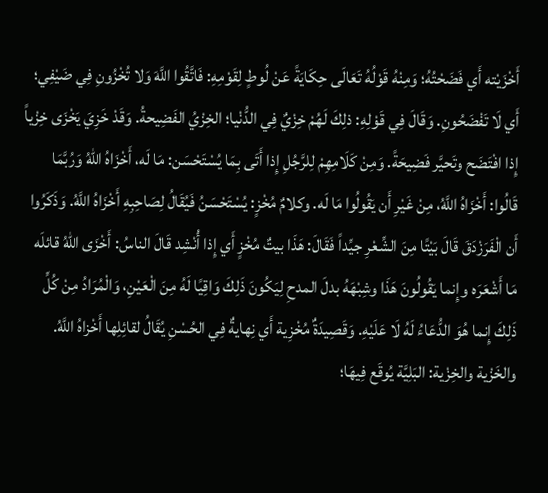أَخْزَيْته أَي فَضَحْتُهُ؛ وَمِنْهُ قَوْلُهُ تَعَالَى حِكَايَةً عَنْ لُوطٍ لِقَوْمِهِ: فَاتَّقُوا اللَّهَ وَلا تُخْزُونِ فِي ضَيْفِي؛ أَي لَا تَفْضَحُونِ. وَقَالَ فِي قَوْلِهِ: ذلِكَ لَهُمْ خِزْيٌ فِي الدُّنْيا؛ الخِزْيُ الفَضِيحةُ. وَقَدْ خَزِيَ يَخْزَى خِزْياً إِذا افْتَضَح وتَحيَّر فَضِيحَةً. وَمِنْ كَلَامِهِمْ لِلرَّجُلِ إِذا أَتَى بِمَا يُسْتَحْسَن: مَا لَه، أَخْزَاهُ اللهُ وَرُبَّمَا قَالُوا: أَخْزَاهُ اللَّهُ، مِنْ غَيْرِ أَن يَقُولُوا مَا لَه. وكلامٌ مُخْزٍ: يُسْتَحْسَنُ فَيُقَالُ لِصَاحِبِهِ أَخْزَاهُ اللَّهُ. وَذَكَرُوا أَن الْفَرَزْدَقَ قَالَ بَيْتًا مِنَ الشِّعْرِ جيِّداً فَقَالَ: هَذَا بيتٌ مُخْزٍ أَي إِذا أُنْشِد قَالَ الناسُ: أَخْزَى اللهُ قائلَه مَا أَشْعَرَه وإِنما يَقُولُونَ هَذَا وشِبْهَهُ بدلَ المدحِ لِيَكُونَ ذَلِكَ وَاقِيًا لَهُ مِنَ الْعَيْنِ، وَالْمُرَادُ مِنْ كُلِّ ذَلِكَ إِنما هُوَ الدُّعَاءُ لَهُ لَا عَلَيْهِ. وَقَصِيدَةٌ مُخْزِية أَي نِهايةٌ فِي الحُسْنِ يُقَالُ لقائِلِها أَخْزاهُ اللَّهُ. والخَزْية والخِزْية: البَلِيَّة يُوقَع فِيهَا؛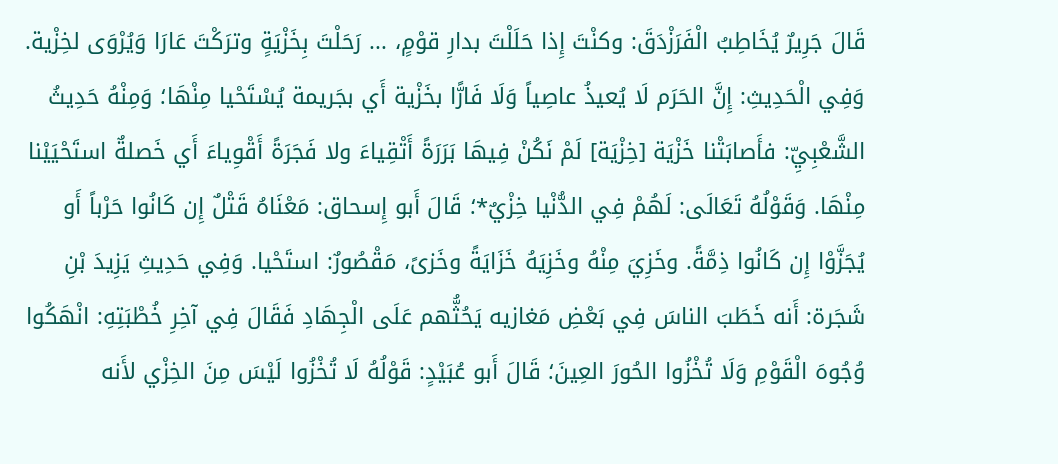قَالَ جَرِيرٌ يُخَاطِبُ الْفَرَزْدَقَ: وكنْتَ إِذا حَلَلْتَ بدارِ قوْمٍ، ... رَحَلْتَ بِخَزْيَةٍ وترَكْتَ عَارَا وَيُرْوَى لخِزْية. وَفِي الْحَدِيثِ: إِنَّ الحَرَم لَا يُعيذُ عاصِياً وَلَا فَارًّا بخَزْية أَي بجَريمة يُسْتَحْيا مِنْهَا؛ وَمِنْهُ حَدِيثُ الشَّعْبِيِّ: فأَصابَتْنا خَزْيَة [خِزْيَة] لَمْ نَكُنْ فِيهَا بَرَرَةً أَتْقِياءَ ولا فَجَرَةً أَقْوِياءَ أَي خَصلةٌ استَحْيَيْنا مِنْهَا. وَقَوْلُهُ تَعَالَى: لَهُمْ فِي الدُّنْيا خِزْيٌ*؛ قَالَ أَبو إِسحاق: مَعْنَاهُ قَتْلٌ إِن كَانُوا حَرْباً أَو يُجَزَّوْا إِن كَانُوا ذِمَّةً. وخَزِيَ مِنْهُ وخَزِيَهُ خَزَايَةً وخَزىً، مَقْصُورٌ: استَحْيا. وَفِي حَدِيثِ يَزِيدَ بْنِ شَجَرة: أَنه خَطَبَ الناسَ فِي بَعْضِ مَغازيه يَحُثُّهم عَلَى الْجِهَادِ فَقَالَ فِي آخِرِ خُطْبَتِهِ: انْهَكُوا وُجُوهَ الْقَوْمِ وَلَا تُخْزُوا الحُورَ العِينَ؛ قَالَ أَبو عُبَيْدٍ: قَوْلُهُ لَا تُخْزُوا لَيْسَ مِنَ الخِزْي لأَنه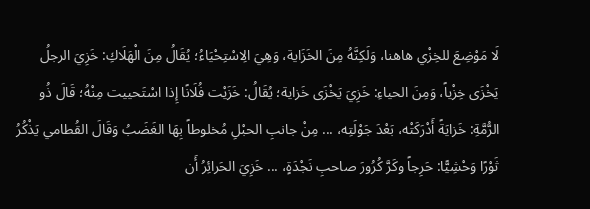لَا مَوْضِعَ للخِزْي هاهنا، وَلَكِنَّهُ مِنَ الخَزَاية، وَهِيَ الِاسْتِحْيَاءُ؛ يُقَالُ مِنَ الْهَلَاكِ: خَزِيَ الرجلُ يَخْزَى خِزْياً، وَمِنَ الحياءِ: خَزِيَ يَخْزَى خَزاية؛ يُقَالُ: خَزَيْت فُلَانًا إِذا اسْتَحييت مِنْهُ؛ قَالَ ذُو الرُّمَّةِ: خَزايَةً أَدْرَكَتْه، بَعْدَ جَوْلَتِه، ... مِنْ جانبِ الحبْلِ مُخلوطاً بِهَا الغَضَبُ وَقَالَ القُطامي يَذْكُرُ ثَوْرًا وَحْشِيًّا: حَرِجاً وكَرَّ كُرُورَ صاحبِ نَجْدَةٍ، ... خَزِيَ الحَرائِرُ أَن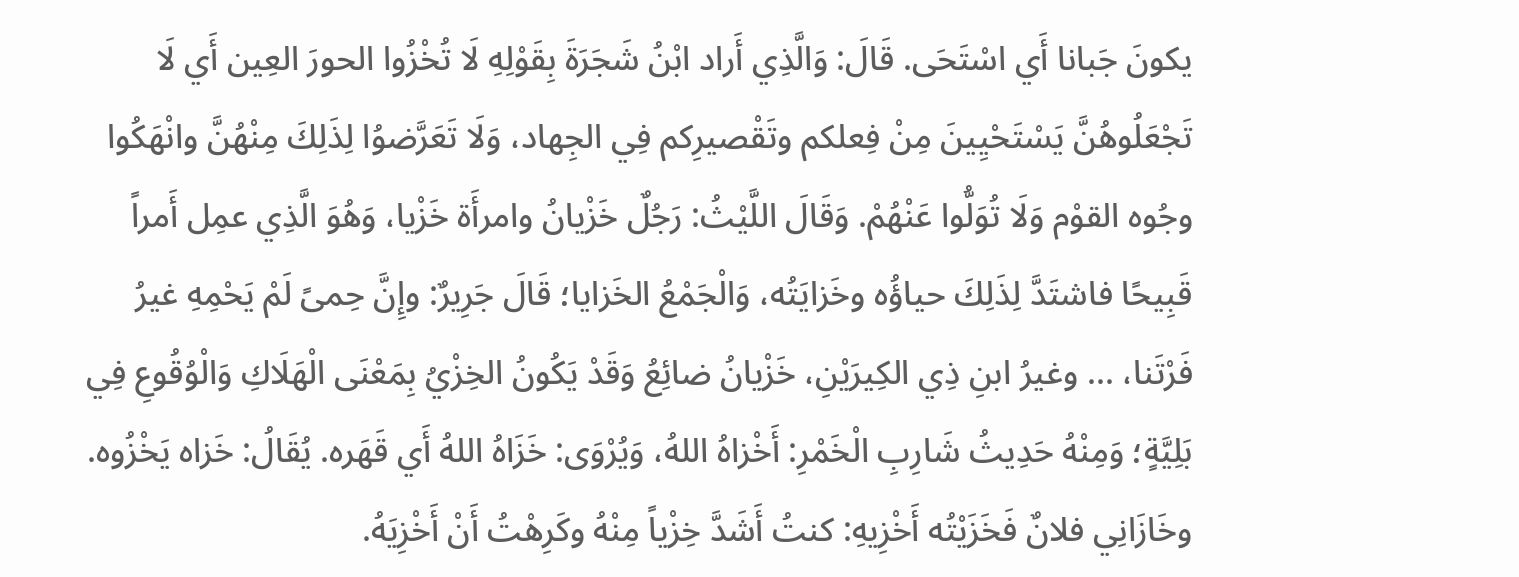يكونَ جَبانا أَي اسْتَحَى. قَالَ: وَالَّذِي أَراد ابْنُ شَجَرَةَ بِقَوْلِهِ لَا تُخْزُوا الحورَ العِين أَي لَا تَجْعَلُوهُنَّ يَسْتَحْيِينَ مِنْ فِعلكم وتَقْصيرِكم فِي الجِهاد، وَلَا تَعَرَّضوُا لِذَلِكَ مِنْهُنَّ وانْهَكُوا وجُوه القوْم وَلَا تُوَلُّوا عَنْهُمْ. وَقَالَ اللَّيْثُ: رَجُلٌ خَزْيانُ وامرأَة خَزْيا، وَهُوَ الَّذِي عمِل أَمراً قَبِيحًا فاشتَدَّ لِذَلِكَ حياؤُه وخَزايَتُه، وَالْجَمْعُ الخَزايا؛ قَالَ جَرِيرٌ: وإِنَّ حِمىً لَمْ يَحْمِهِ غيرُ فَرْتَنا، ... وغيرُ ابنِ ذِي الكِيرَيْنِ، خَزْيانُ ضائِعُ وَقَدْ يَكُونُ الخِزْيُ بِمَعْنَى الْهَلَاكِ وَالْوُقُوعِ فِي بَلِيَّةٍ؛ وَمِنْهُ حَدِيثُ شَارِبِ الْخَمْرِ: أَخْزاهُ اللهُ، وَيُرْوَى: خَزَاهُ اللهُ أَي قَهَره. يُقَالُ: خَزاه يَخْزُوه. وخَازَانِي فلانٌ فَخَزَيْتُه أَخْزِيهِ: كنتُ أَشَدَّ خِزْياً مِنْهُ وكَرِهْتُ أَنْ أَخْزِيَهُ.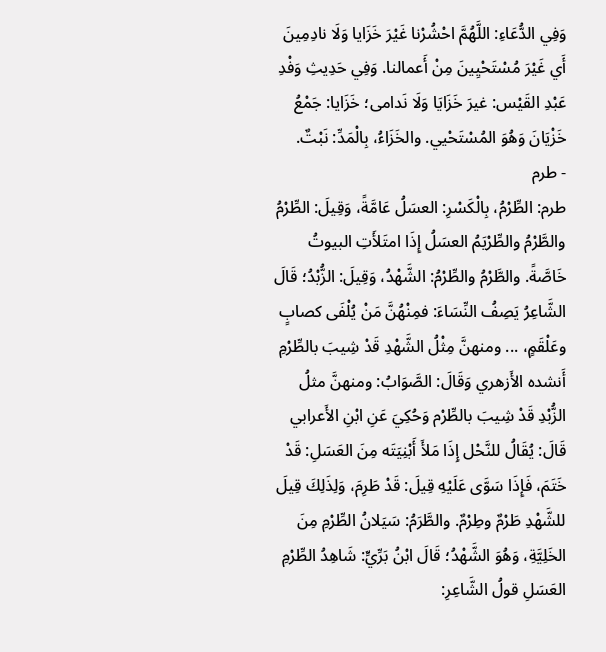وَفِي الدُّعَاءِ: اللَّهُمَّ احْشُرْنا غَيْرَ خَزَايا وَلَا نادِمِينَ أَي غَيْرَ مُسْتَحْيِينَ مِنْ أَعمالنا. وَفِي حَدِيثِ وَفْدِ عَبْدِ القَيْس: غيرَ خَزَايَا وَلَا نَدامى؛ خَزَايا: جَمْعُ خَزْيَانَ وَهُوَ المُسْتَحْيي. والخَزَاءُ، بِالْمَدِّ: نَبْتٌ.
- طرم
طرم: الطِّرْمُ، بِالْكَسْرِ: العسَلُ عَامَّةً، وَقِيلَ: الطِّرْمُ والطَّرْمُ والطِّرْيَمُ العسَلُ إِذَا امتَلأَتِ البيوتُ خَاصَّةً. والطَّرْمُ والطِّرْمُ: الشَّهْدُ، وَقِيلَ: الزُّبْدُ؛ قَالَ الشَّاعِرُ يَصِفُ النِّسَاءَ: فمِنْهُنَّ مَنْ يُلْفَى كصابٍ وعَلْقَمٍ، ... ومنهنَّ مِثْلُ الشَّهْدِ قَدْ شِيبَ بالطِّرْمِ أَنشده الأَزهري وَقَالَ: الصَّوَابُ: ومنهنَّ مثلُ الزُّبْدِ قَدْ شِيبَ بالطِّرْم وَحُكِيَ عَنِ ابْنِ الأَعرابي قَالَ: يُقَالُ للنَّحْل إِذَا مَلأَ أَبْنِيَتَه مِنَ العَسَلِ: قَدْ خَتَمَ، فَإِذَا سَوَّى عَلَيْهِ قِيلَ: قَدْ طَرِمَ، وَلِذَلِكَ قِيلَ للشَّهْدِ طَرْمٌ وطِرْمٌ. والطَّرَمُ: سَيَلانُ الطِّرْمِ مِنَ الخَلِيَّةِ، وَهُوَ الشَّهْدُ؛ قَالَ ابْنُ بَرِّيٍّ: شَاهِدُ الطِّرْمِ العَسَلِ قولُ الشَّاعِرِ: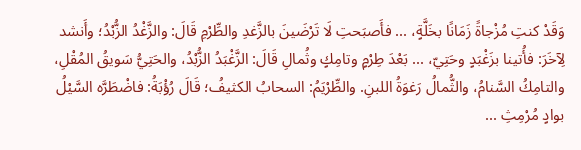وَقَدْ كنتِ مُزْجاةً زَمَانًا بخَلَّةٍ، ... فأَصبَحتِ لَا تَرْضَينَ بالزَّغدِ والطِّرْمِ قَالَ: والزَّغْدُ الزُّبْدُ؛ وأَنشد لِآخَرَ: فأُتينا بزَغْبَدٍ وحَتِيّ، ... بَعْدَ طِرْمٍ وتامِكٍ وثُمالِ قَالَ: الزَّغْبَدُ الزُّبْدُ، والحَتِيُّ سَويقُ المُقْلِ، والتامِكُ السَّنامُ، والثُّمالُ رَغوَةُ اللبنِ. والطِّرْيَمُ: السحابُ الكثيفُ؛ قَالَ رُؤْبَةُ: فاضْطَرَّه السَّيْلُ بوادٍ مُرْمِثِ ...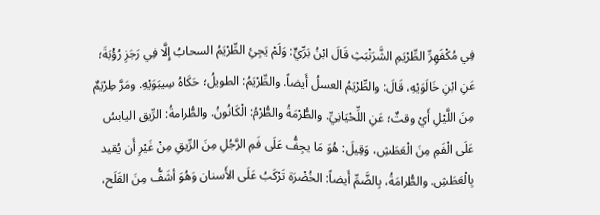فِي مُكْفَهِرِّ الطِّرْيَمِ الشَّرَنْبَثِ قَالَ ابْنُ بَرِّيٍّ: وَلَمْ يَجِئِ الطِّرْيَمُ السحابُ إِلَّا فِي رَجَزِ رُؤْبَةَ؛ عَنِ ابْنِ خَالَوَيْهِ، قَالَ: والطِّرْيَمُ العسلُ أَيضاً. والطِّرْيَمُ: الطويلُ؛ حَكَاهُ سِيبَوَيْهِ. ومَرَّ طِرْيَمٌ مِنَ اللَّيْلِ أَيْ وقتٌ؛ عَنِ اللِّحْيَانِيِّ. والطُّرْمَةُ والطُّرْمُ: الْكَانُونُ. والطُّرامةُ: الرِّيق اليابسُ عَلَى الْفَمِ مِنَ الْعَطَشِ، وَقِيلَ: هُوَ مَا يجِفُّ عَلَى فَمِ الرَّجُلِ مِنَ الرِّيقِ مِنْ غَيْرِ أَن يُقيد بِالْعَطَشِ. والطُّرامَةُ، بِالضَّمِّ أَيضاً: الخُضْرَة تَرْكَبُ عَلَى الأَسنان وَهُوَ أشَفُّ مِنَ القَلَح،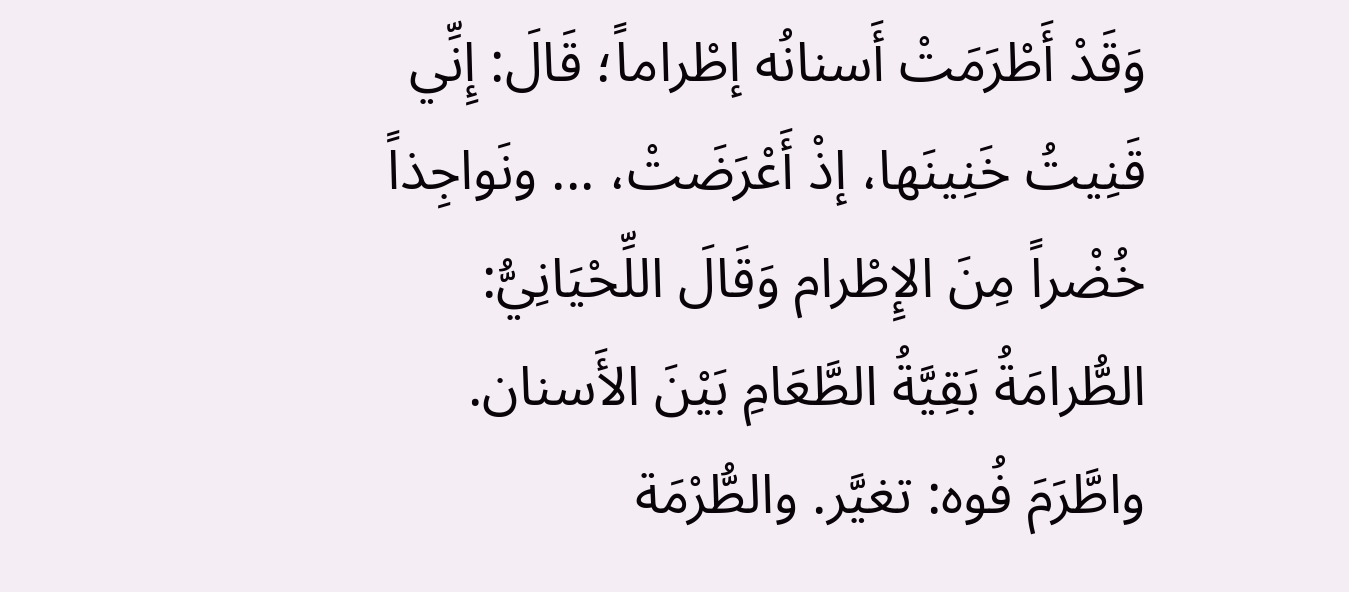وَقَدْ أَطْرَمَتْ أَسنانُه إطْراماً؛ قَالَ: إِنِّي قَنِيتُ خَنِينَها، إذْ أَعْرَضَتْ، ... ونَواجِذاً خُضْراً مِنَ الإِطْرام وَقَالَ اللِّحْيَانِيُّ: الطُّرامَةُ بَقِيَّةُ الطَّعَامِ بَيْنَ الأَسنان. واطَّرَمَ فُوه: تغيَّر. والطُّرْمَة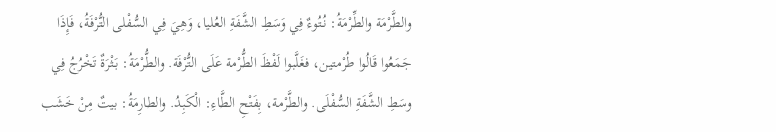والطَّرْمَة والطِّرْمَةُ: نُتُوءٌ فِي وَسَطِ الشَّفَةِ العُليا، وَهِيَ فِي السُّفْلى التُّرْفَةُ، فَإِذَا جَمَعُوا قَالُوا طُرْمتين، فغَلَّبوا لَفْظَ الطُّرْمة عَلَى التُّرْفَة. والطُّرْمَةُ: بَثْرَةٌ تَخْرُجُ فِي وسَطِ الشَّفَةِ السُّفْلَى. والطَّرْمة، بِفَتْحِ الطَّاءِ: الْكَبِدُ. والطارِمَةُ: بيتٌ مِنْ خَشَب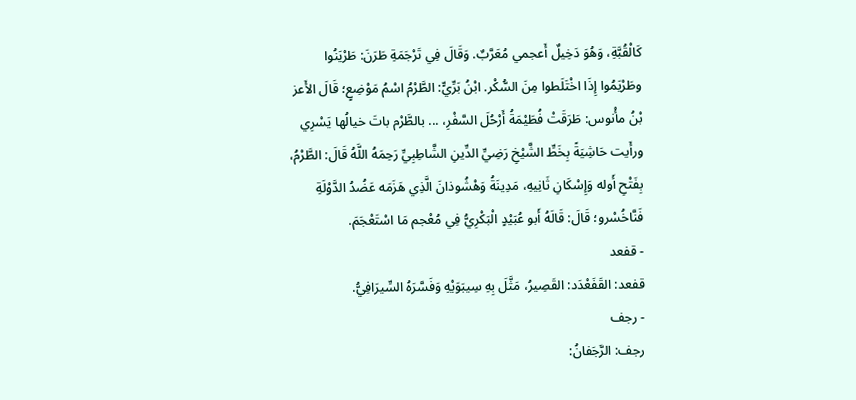كَالْقُبَّةِ، وَهُوَ دَخِيلٌ أَعجمي مُعَرَّبٌ. وَقَالَ فِي تَرْجَمَةِ طَرَنَ: طَرْيَنُوا وطَرْيَمُوا إِذَا اخْتَلَطوا مِنَ السُّكْر. ابْنُ بَرِّيٍّ: الطَّرْمُ اسْمُ مَوْضِعٍ؛ قَالَ الأَعز بْنُ مأْنوس: طَرَقَتْ فُطَيْمَةُ أَرْحُلَ السَّفْرِ، ... بالطَّرْم باتَ خيالُها يَسْرِي ورأَيت حَاشِيَةً بِخَطِّ الشَّيْخِ رَضِيِّ الدِّينِ الشَّاطِبِيِّ رَحِمَهُ اللَّهُ قَالَ: الطَّرْمُ، بِفَتْحِ أَوله وَإِسْكَانِ ثَانِيهِ، مَدِينَةُ وَهْشُوذانَ الَّذِي هَزَمَه عَضُدُ الدَّوْلَةِ فَنَّاخُسْرو؛ قَالَ: قَالَهُ أَبو عُبَيْدٍ الْبَكْرِيُّ فِي مُعْجم مَا اسْتَعْجَمَ.
- قفعد
قفعد: القَفَعْدَد: القَصِيرُ، مَثَّلَ بِهِ سِيبَوَيْهِ وَفَسَّرَهُ السِّيرَافِيُّ.
- رجف
رجف: الرَّجَفانُ: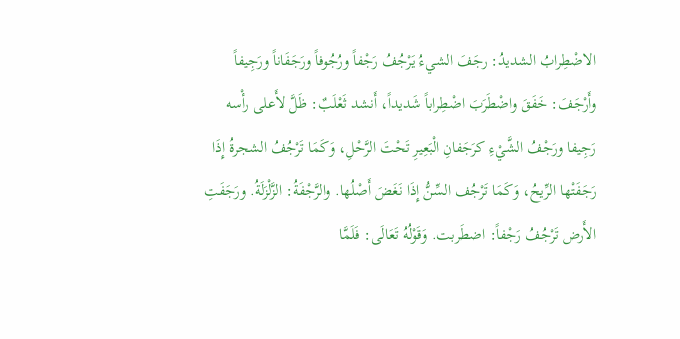الاضْطِرابُ الشديدُ: رجَفَ الشيءُ يَرْجُفُ رَجْفاً ورُجُوفاً ورَجَفَاناً ورَجِيفاً وأَرْجَفَ: خَفَقَ واضْطَرَبَ اضْطِراباً شَديداً، أَنشد ثَعْلَبٌ: ظَلَّ لأَعلى رأْسه رَجِيفا ورَجْفُ الشَّيْءِ كرَجَفانِ الْبَعِيرِ تَحْتَ الرَّحْلِ، وَكَمَا تَرْجُفُ الشجرةُ إِذَا رَجَفَتْها الرِّيحُ، وَكَمَا تَرْجُف السِّنُّ إِذَا نَغَضَ أَصْلُها. والرَّجْفَةُ: الزَّلْزَلَةُ. ورَجَفَتِ الأَرض تَرْجُفُ رَجْفاً: اضطَربت. وَقَوْلُهُ تَعَالَى: فَلَمَّا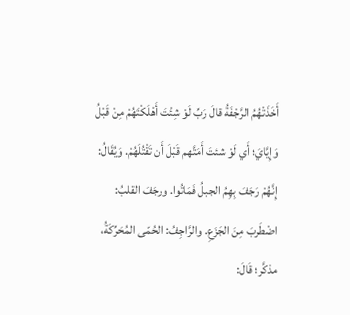أَخَذَتْهُمُ الرَّجْفَةُ قالَ رَبِّ لَوْ شِئْتَ أَهْلَكْتَهُمْ مِنْ قَبْلُ وَإِيَّايَ؛ أَي لَوْ شئتَ أَمَتَّهم قَبْلَ أَن تَقْتُلَهُمْ. وَيُقَالُ: إِنَّهُمْ رَجَفَ بِهِمُ الجبلُ فَمَاتُوا. ورجَفَ القلبُ: اضْطَربَ مِنَ الجَزَعِ. والرَّاجِفُ: الحُمّى المُحَرِّكَةُ، مذكَّر؛ قَالَ: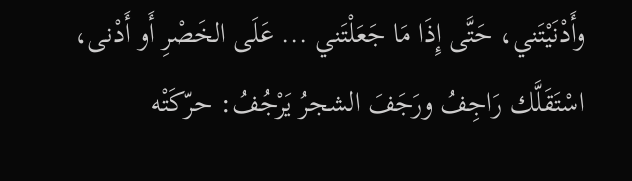وأَدْنَيْتَني، حَتَّى إِذَا مَا جَعَلْتَني ... عَلَى الخَصْرِ أَو أَدْنى، اسْتَقَلَّك رَاجِفُ ورَجَفَ الشجرُ يَرْجُفُ: حرّكَتْه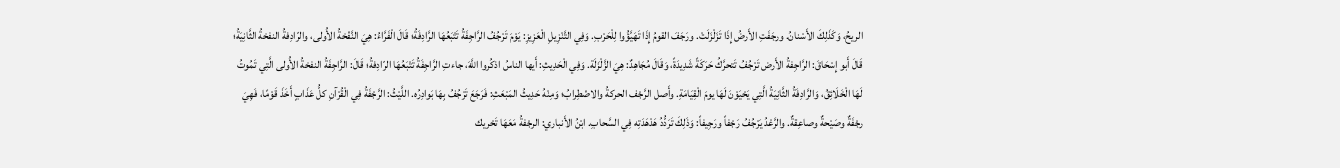الريحُ، وَكَذَلِكَ الأَسْنانُ. ورجَفَتِ الأَرضُ إِذَا تَزَلْزَلَتْ. ورَجَفَ القومُ إِذَا تَهَيَّؤُوا لِلْحَرْبِ. وَفِي التَّنْزِيلِ الْعَزِيزِ: يَوْمَ تَرْجُفُ الرَّاجِفَةُ تَتْبَعُهَا الرَّادِفَةُ؛ قَالَ الْفَرَّاءُ: هِيَ النَّفْخةُ الأُولى، والرّادِفةُ النفخةُ الثَّانِيَةُ؛ قَالَ أَبو إِسْحَاقَ: الرَّاجِفةُ الأَرض تَرْجُفُ تَتحرَّكُ حَرَكَةً شَدِيدَةً، وَقَالَ مُجَاهِدٌ: هِيَ الزَّلْزَلَة. وَفِي الْحَدِيثِ: أَيها الناسُ اذكُروا اللَّهَ، جاءتِ الرَّاجِفَةُ تَتْبَعُهَا الرّادِفةُ؛ قَالَ: الرَّاجِفَةُ النفخةُ الأُولى الَّتِي تَمُوتُ لَهَا الْخَلَائِقُ، وَالرَّادِفَةُ الثَّانِيَةُ الَّتِي يَحْيَوْنَ لَهَا يومَ الْقِيَامَةِ. وأَصل الرَّجْف الحركةُ والاضْطِرابُ؛ وَمِنْهُ حَدِيثُ المَبْعَثِ: فَرَجَعَ تَرْجُفُ بِهَا بَوادِرُه. اللَّيْثُ: الرَّجْفَةُ فِي الْقُرْآنِ كلُّ عَذَابٍ أَخَذَ قَوْمًا، فَهِيَ رجْفَةٌ وصَيْحةٌ وصاعِقةٌ. والرَّعْدُ يَرْجُفُ رَجْفاً ورَجِيفاً: وَذَلِكَ تَرَدُّدُ هَدْهَدَتِه فِي السَّحابِ. ابْنُ الأَنباري: الرجْفةُ مَعَهَا تَحْريك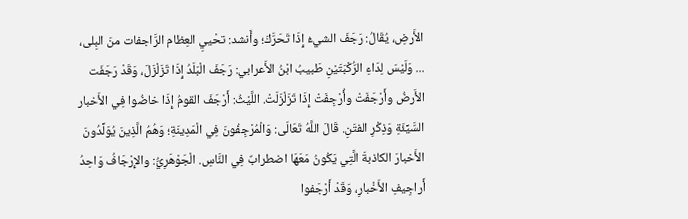الأَرضِ، يُقَالُ: رَجَفَ الشيءُ إِذَا تَحَرَّكَ؛ وأَنشد: تحْييِ العِظام الرَّاجفات منَ البِلى، ... وَلَيْسَ لِدَاءِ الرُّكْبَتَيْنِ طَبيبُ ابْنُ الأَعرابي: رَجَفَ الْبَلَدُ إِذَا تَزَلْزَلَ، وَقَدْ رَجَفَت الأَرضُ وأَرْجَفَتْ وأُرْجِفَتْ إِذَا تَزَلْزَلَتْ. اللَّيْثُ: أَرْجَفَ القومُ إِذَا خاضُوا فِي الأَخبار السَّيِّئَةِ وَذِكْرِ الفتَنِ. قَالَ اللَّهُ تَعَالَى: وَالْمُرْجِفُونَ فِي الْمَدِينَةِ؛ وَهُمُ الَّذِينَ يُوَلِّدُونَ الأَخبارَ الكاذبةَ الَّتِي يَكُونُ مَعَهَا اضطرابٌ فِي النَّاسِ. الْجَوْهَرِيُّ: والإِرْجَافُ وَاحِدُ أَراجِيفِ الأَخْبارِ، وَقَدْ أَرْجَفوا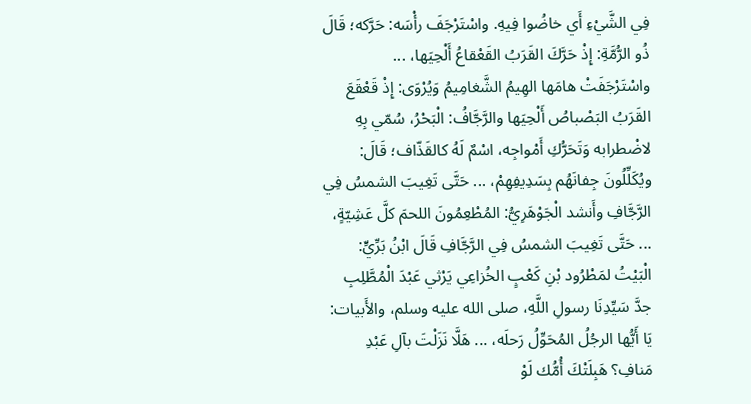فِي الشَّيْءِ أَي خاضُوا فِيهِ. واسْتَرْجَفَ رأْسَه: حَرَّكه؛ قَالَ ذُو الرُّمَّةِ: إِذْ حَرَّكَ القَرَبُ القَعْقاعُ أَلْحِيَها، ... واسْتَرْجَفَتْ هامَها الهِيمُ الشَّغامِيمُ وَيُرْوَى: إِذْ قَعْقَعَ القَرَبُ البَصْباصُ أَلْحِيَها والرَّجَّافُ: الْبَحْرُ، سُمّي بِهِ لاضْطرابه وَتَحَرُّكِ أَمْواجِه، اسْمٌ لَهُ كالقَذّاف؛ قَالَ: ويُكَلِّلُونَ جِفانَهُم بِسَدِيفِهِمْ، ... حَتَّى تَغِيبَ الشمسُ فِي الرَّجَّافِ وأَنشد الْجَوْهَرِيُّ: المُطْعِمُونَ اللحمَ كلَّ عَشِيّةٍ، ... حَتَّى تَغِيبَ الشمسُ فِي الرَّجَّافِ قَالَ ابْنُ بَرِّيٍّ: الْبَيْتُ لمَطْرُود بْنِ كَعْبٍ الخُزاعِي يَرْثي عَبْدَ الْمُطَّلِبِ جدَّ سَيِّدِنَا رسولِ اللَّهِ، صلى الله عليه وسلم، والأَبيات: يَا أَيُّها الرجُلُ المُحَوِّلُ رَحلَه، ... هَلَّا نَزَلْتَ بآلِ عَبْدِ مَنافِ؟ هَبِلَتْكَ أُمُّك لَوْ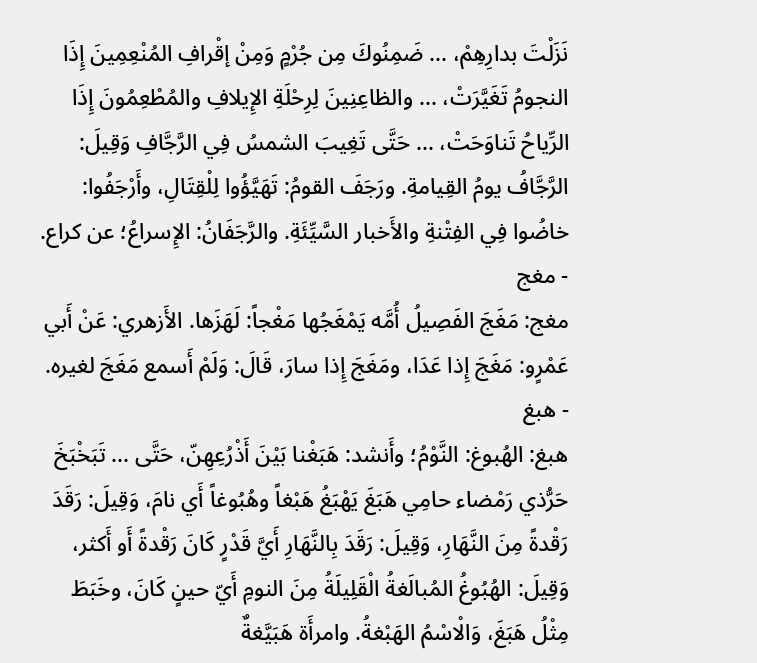نَزَلْتَ بدارِهِمْ، ... ضَمِنُوكَ مِن جُرْمٍ وَمِنْ إقْرافِ المُنْعِمِينَ إِذَا النجومُ تَغَيَّرَتْ، ... والظاعِنِينَ لِرِحْلَةِ الإِيلافِ والمُطْعِمُونَ إِذَا الرِّياحُ تَناوَحَتْ، ... حَتَّى تَغِيبَ الشمسُ فِي الرَّجَّافِ وَقِيلَ: الرَّجَّافُ يومُ القِيامةِ. ورَجَفَ القومُ: تَهَيَّؤُوا لِلْقِتَالِ، وأَرْجَفُوا: خاضُوا فِي الفِتْنةِ والأَخبار السَّيِّئَةِ. والرَّجَفَانُ: الإِسراعُ؛ عن كراع.
- مغج
مغج: مَغَجَ الفَصِيلُ أُمَّه يَمْغَجُها مَغْجاً: لَهَزَها. الأَزهري: عَنْ أَبي عَمْرٍو: مَغَجَ إِذا عَدَا، ومَغَجَ إِذا سارَ، قَالَ: وَلَمْ أَسمع مَغَجَ لغيره.
- هبغ
هبغ: الهُبوغ: النَّوْمُ؛ وأَنشد: هَبَغْنا بَيْنَ أَذْرُعِهِنّ، حَتَّى ... تَبَخْبَخَ حَرُّذي رَمْضاء حامِي هَبَغَ يَهْبَغُ هَبْغاً وهُبُوغاً أَي نامَ، وَقِيلَ: رَقَدَ رَقْدةً مِنَ النَّهَارِ، وَقِيلَ: رَقَدَ بِالنَّهَارِ أَيَّ قَدْرٍ كَانَ رَقْدةً أَو أَكثر، وَقِيلَ: الهُبُوغُ المُبالَغةُ الْقَلِيلَةُ مِنَ النومِ أَيّ حينٍ كَانَ، وخَبَطَ مِثْلُ هَبَغَ، وَالْاسْمُ الهَبْغةُ. وامرأَة هَبَيَّغةٌ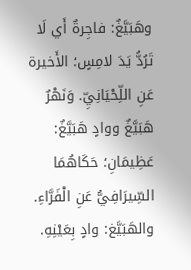وهَبَيَّغٌ: فاجِرةٌ أَي لَا تَرُدُّ يَدَ لامِسٍ؛ الأَخيرة عَنِ اللِّحْيَانِيِّ. وَنَهْرٌ هَبَيَّغٌ ووادٍ هَبَيَّغٌ: عَظِيمَانِ؛ حَكَاهُمَا السِّيرَافِيُّ عَنِ الْفَرَّاءِ. والهَبَيَّغ: وادٍ بِعَيْنِهِ.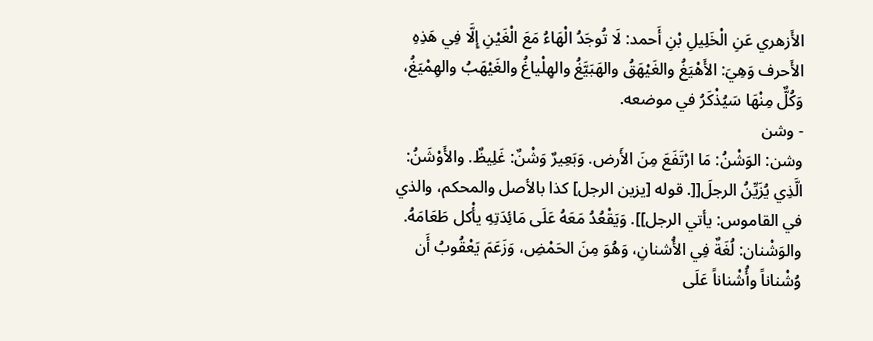الأَزهري عَنِ الْخَلِيلِ بْنِ أَحمد: لَا تُوجَدُ الْهَاءُ مَعَ الْغَيْنِ إِلَّا فِي هَذِهِ الأَحرف وَهِيَ: الأَهْيَغُ والغَيْهَقُ والهَبَيَّغُ والهِلْياغُ والغَيْهَبُ والهِمْيَغُ، وَكُلٌّ مِنْهَا سَيُذْكَرُ في موضعه.
- وشن
وشن: الوَشْنُ: مَا ارْتَفَعَ مِنَ الأَرض. وَبَعِيرٌ وَشْنٌ: غَلِيظٌ. والأَوْشَنُ: الَّذِي يُزَيِّنُ الرجلَ[[. قوله [يزين الرجل] كذا بالأصل والمحكم، والذي في القاموس: يأتي الرجل]]. وَيَقْعُدُ مَعَهُ عَلَى مَائِدَتِهِ يأْكل طَعَامَهُ. والوَشْنان: لُغَةٌ فِي الأُشنانِ، وَهُوَ مِنَ الحَمْضِ، وَزَعَمَ يَعْقُوبُ أَن وُشْناناً وأُشْناناً عَلَى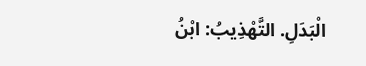الْبَدَلِ. التَّهْذِيبُ: ابْنُ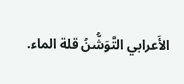الأَعرابي التَّوَشُّنُ قلة الماء.